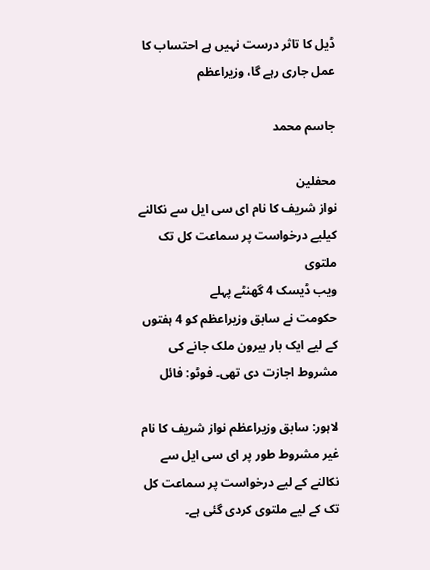ڈیل کا تاثر درست نہیں ہے احتساب کا عمل جاری رہے گا، وزیراعظم

جاسم محمد

محفلین
نواز شریف کا نام ای سی ایل سے نکالنے کیلیے درخواست پر سماعت کل تک ملتوی
ویب ڈیسک 4 گھنٹے پہلے
حکومت نے سابق وزیراعظم کو 4 ہفتوں کے لیے ایک بار بیرون ملک جانے کی مشروط اجازت دی تھی۔ فوٹو: فائل

لاہور: سابق وزیراعظم نواز شریف کا نام غیر مشروط طور پر ای سی ایل سے نکالنے کے لیے درخواست پر سماعت کل تک کے لیے ملتوی کردی گئی ہے۔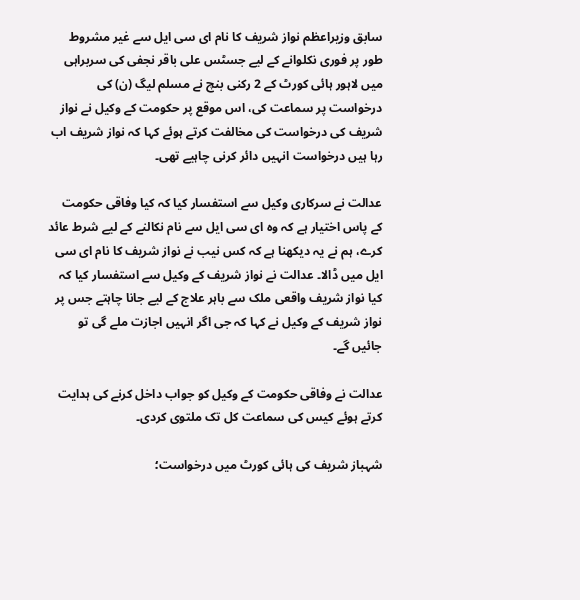سابق وزیراعظم نواز شریف کا نام ای سی ایل سے غیر مشروط طور پر فوری نکلوانے کے لیے جسٹس علی باقر نجفی کی سربراہی میں لاہور ہائی کورٹ کے 2 رکنی بنچ نے مسلم لیگ (ن) کی درخواست پر سماعت کی، اس موقع پر حکومت کے وکیل نے نواز شریف کی درخواست کی مخالفت کرتے ہوئے کہا کہ نواز شریف اب رہا ہیں درخواست انہیں دائر کرنی چاہیے تھی۔

عدالت نے سرکاری وکیل سے استفسار کیا کہ کیا وفاقی حکومت کے پاس اختیار ہے کہ وہ ای سی ایل سے نام نکالنے کے لیے شرط عائد کرے، ہم نے یہ دیکھنا ہے کہ کس نیب نے نواز شریف کا نام ای سی ایل میں ڈالا۔ عدالت نے نواز شریف کے وکیل سے استفسار کیا کہ کیا نواز شریف واقعی ملک سے باہر علاج کے لیے جانا چاہتے جس پر نواز شریف کے وکیل نے کہا کہ جی اگر انہیں اجازت ملے گی تو جائیں گے۔

عدالت نے وفاقی حکومت کے وکیل کو جواب داخل کرنے کی ہدایت کرتے ہوئے کیس کی سماعت کل تک ملتوی کردی۔

شہباز شریف کی ہائی کورٹ میں درخواست؛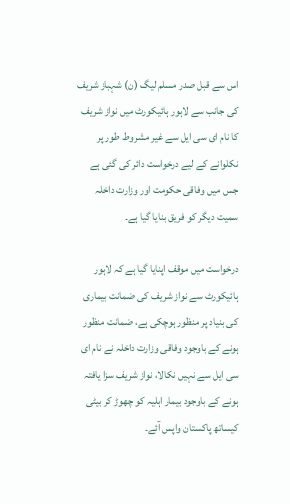اس سے قبل صدر مسلم لیگ (ن) شہباز شریف کی جانب سے لاہور ہائیکورٹ میں نواز شریف کا نام ای سی ایل سے غیر مشروط طور پر نکلوانے کے لیے درخواست دائر کی گئی ہے جس میں وفاقی حکومت اور وزارت داخلہ سمیت دیگر کو فریق بنایا گیا ہے۔

درخواست میں موقف اپنایا گیا ہے کہ لاہور ہائیکورٹ سے نواز شریف کی ضمانت بیماری کی بنیاد پر منظور ہوچکی ہے، ضمانت منظور ہونے کے باوجود وفاقی وزارت داخلہ نے نام ای سی ایل سے نہیں نکالا، نواز شریف سزا یافتہ ہونے کے باوجود بیمار اہلیہ کو چھوڑ کر بیٹی کیساتھ پاکستان واپس آئے۔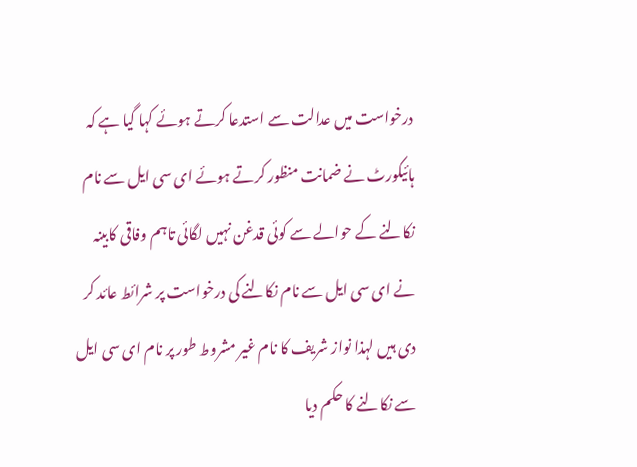درخواست میں عدالت سے استدعا کرتے ہوئے کہا گیا ہے کہ ہائیکورٹ نے ضمانت منظور کرتے ہوئے ای سی ایل سے نام نکالنے کے حوالے سے کوئی قدغن نہیں لگائی تاہم وفاقی کابینہ نے ای سی ایل سے نام نکالنے کی درخواست پر شرائط عائد کر دی ہیں لہذا نواز شریف کا نام غیر مشروط طور پر نام ای سی ایل سے نکالنے کا حکم دیا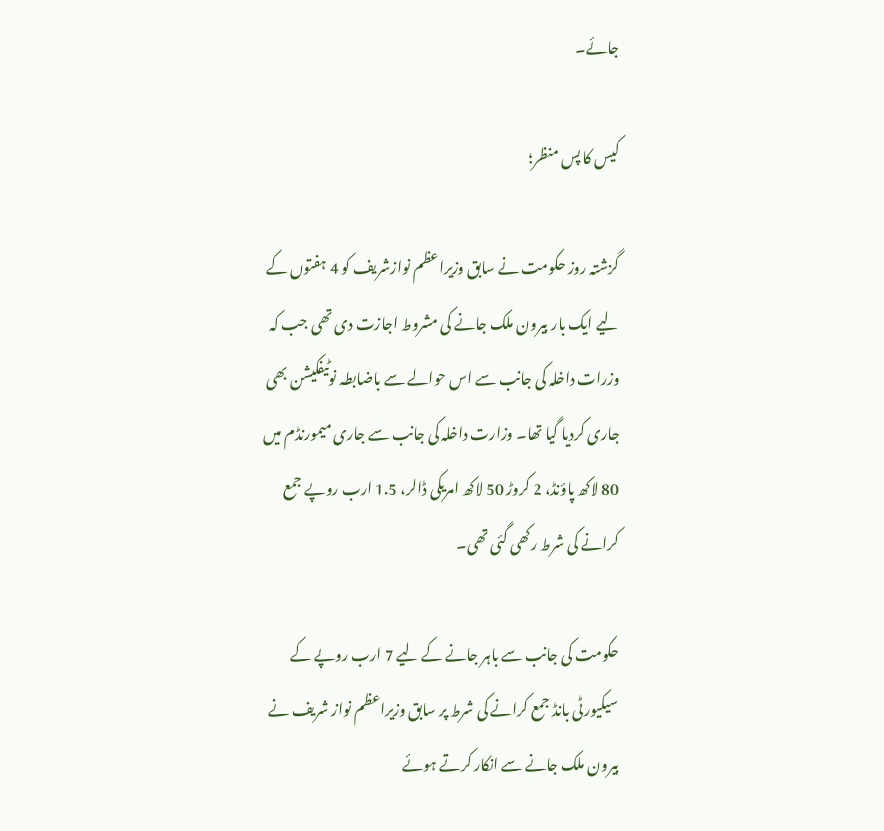جائے۔

کیس کا پس منظر؛

گزشتہ روز حکومت نے سابق وزیراعظم نوازشریف کو 4 ہفتوں کے لیے ایک بار بیرون ملک جانے کی مشروط اجازت دی تھی جب کہ وزرات داخلہ کی جانب سے اس حوالے سے باضابطہ نوٹیفکیشن بھی جاری کردیا گیا تھا۔ وزارت داخلہ کی جانب سے جاری میمورنڈم میں 80 لاکھ پاؤنڈ، 2 کروڑ 50 لاکھ امریکی ڈالر، 1.5 ارب روپے جمع کرانے کی شرط رکھی گئی تھی۔

حکومت کی جانب سے باہر جانے کے لیے 7 ارب روپے کے سیکیورٹی بانڈ جمع کرانے کی شرط پر سابق وزیراعظم نواز شریف نے بیرون ملک جانے سے انکار کرتے ہوئے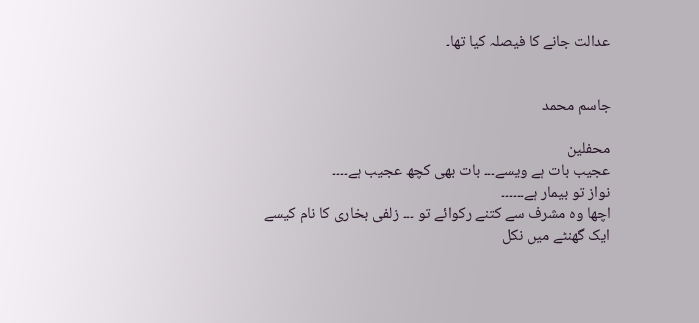عدالت جانے کا فیصلہ کیا تھا۔


جاسم محمد

محفلین
عجیب بات ہے ویسے۔۔۔ بات بھی کچھ عجیب ہے۔۔۔۔
نواز تو بیمار ہے۔۔۔۔۔۔
اچھا وہ مشرف سے کتنے رکوائے تو ۔۔۔ زلفی بخاری کا نام کیسے ایک گھنٹے میں نکل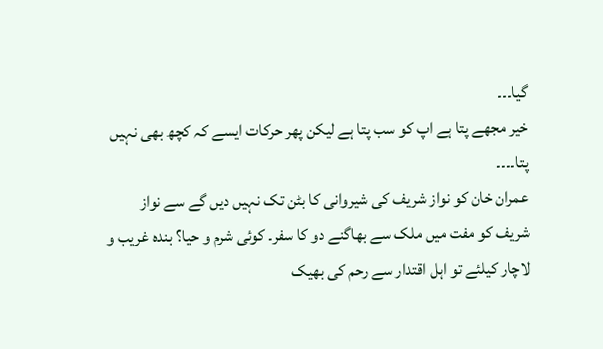گیا۔۔۔
خیر مجھے پتا ہے اپ کو سب پتا ہے لیکن پھر حرکات ایسے کہ کچھ بھی نہیں پتا۔۔۔۔
عمران خان کو نواز شریف کی شیروانی کا بٹن تک نہیں دیں گے سے نواز شریف کو مفت میں ملک سے بھاگنے دو کا سفر۔ کوئی شرم و حیا؟ بندہ غریب و لاچار کیلئے تو اہل اقتدار سے رحم کی بھیک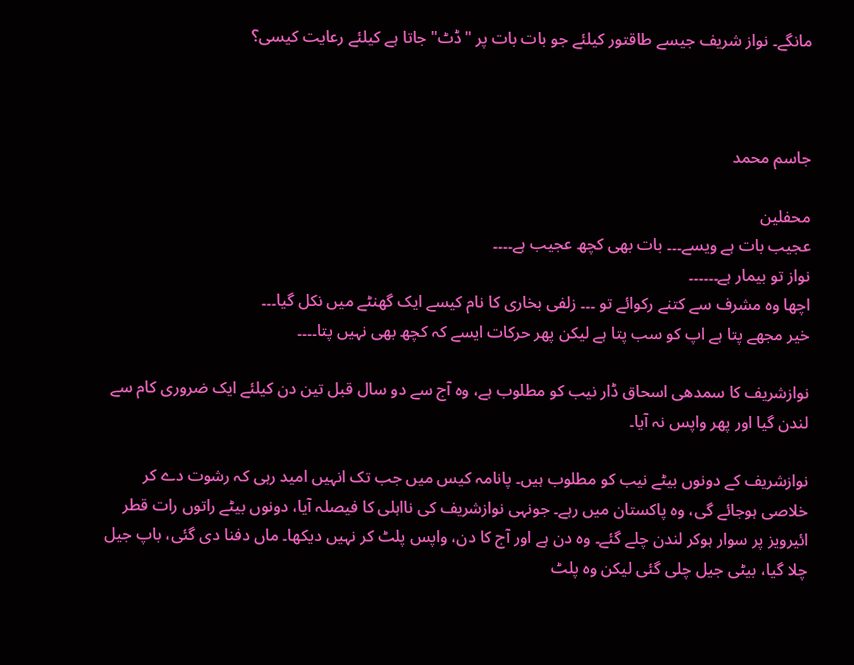مانگے۔ نواز شریف جیسے طاقتور کیلئے جو بات بات پر "ڈٹ" جاتا ہے کیلئے رعایت کیسی؟



جاسم محمد

محفلین
عجیب بات ہے ویسے۔۔۔ بات بھی کچھ عجیب ہے۔۔۔۔
نواز تو بیمار ہے۔۔۔۔۔۔
اچھا وہ مشرف سے کتنے رکوائے تو ۔۔۔ زلفی بخاری کا نام کیسے ایک گھنٹے میں نکل گیا۔۔۔
خیر مجھے پتا ہے اپ کو سب پتا ہے لیکن پھر حرکات ایسے کہ کچھ بھی نہیں پتا۔۔۔۔

نوازشریف کا سمدھی اسحاق ڈار نیب کو مطلوب ہے، وہ آج سے دو سال قبل تین دن کیلئے ایک ضروری کام سے لندن گیا اور پھر واپس نہ آیا۔

نوازشریف کے دونوں بیٹے نیب کو مطلوب ہیں۔ پانامہ کیس میں جب تک انہیں امید رہی کہ رشوت دے کر خلاصی ہوجائے گی، وہ پاکستان میں رہے۔ جونہی نوازشریف کی نااہلی کا فیصلہ آیا، دونوں بیٹے راتوں رات قطر ائیرویز پر سوار ہوکر لندن چلے گئے۔ وہ دن ہے اور آج کا دن، واپس پلٹ کر نہیں دیکھا۔ ماں دفنا دی گئی، باپ جیل چلا گیا، بیٹی جیل چلی گئی لیکن وہ پلٹ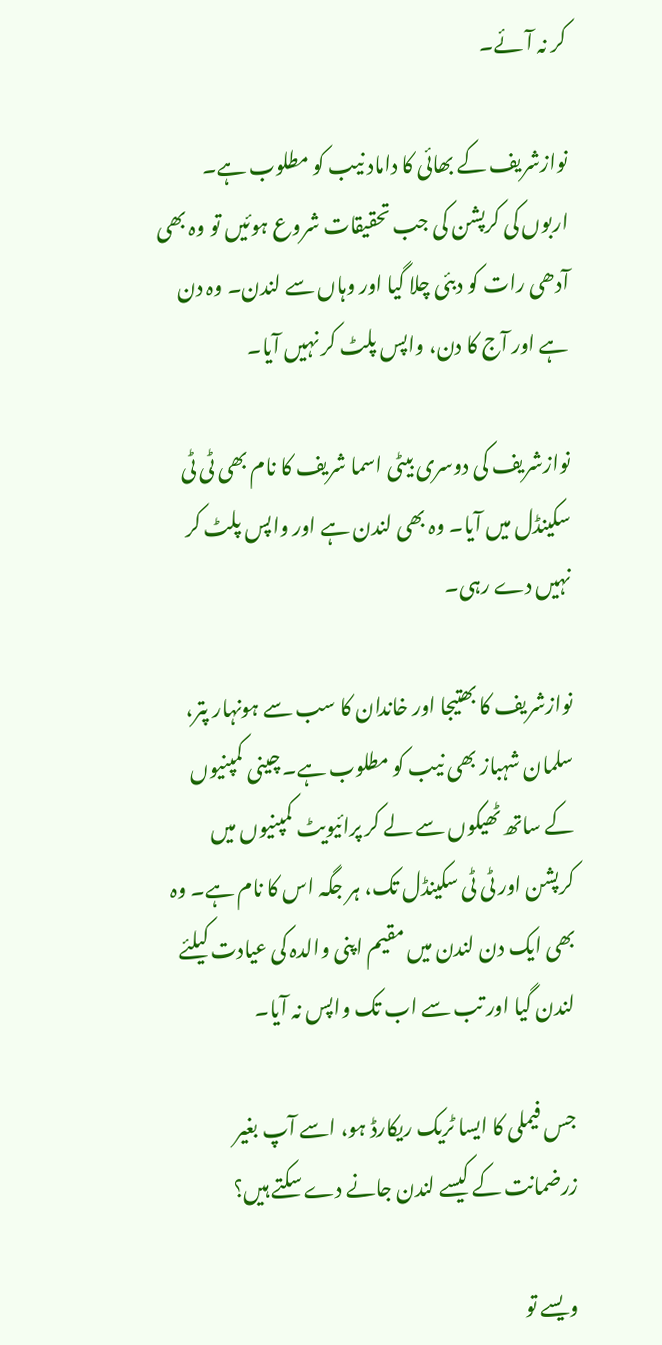کر نہ آئے۔

نوازشریف کے بھائی کا داماد نیب کو مطلوب ہے۔ اربوں کی کرپشن کی جب تحقیقات شروع ہوئیں تو وہ بھی آدھی رات کو دبئی چلا گیا اور وہاں سے لندن۔ وہ دن ہے اور آج کا دن، واپس پلٹ کر نہیں آیا۔

نوازشریف کی دوسری بیٹی اسما شریف کا نام بھی ٹی ٹی سکینڈل میں آیا۔ وہ بھی لندن ہے اور واپس پلٹ کر نہیں دے رہی۔

نوازشریف کا بھتیجا اور خاندان کا سب سے ہونہار پتر، سلمان شہباز بھی نیب کو مطلوب ہے۔ چینی کمپنیوں کے ساتھ ٹھیکوں سے لے کر پرائیویٹ کمپنیوں میں کرپشن اور ٹی ٹی سکینڈل تک، ہر جگہ اس کا نام ہے۔ وہ بھی ایک دن لندن میں مقیم اپنی والدہ کی عیادت کیلئے لندن گیا اور تب سے اب تک واپس نہ آیا۔

جس فیملی کا ایسا ٹریک ریکارڈ ہو، اسے آپ بغیر زرضمانت کے کیسے لندن جانے دے سکتے ہیں؟

ویسے تو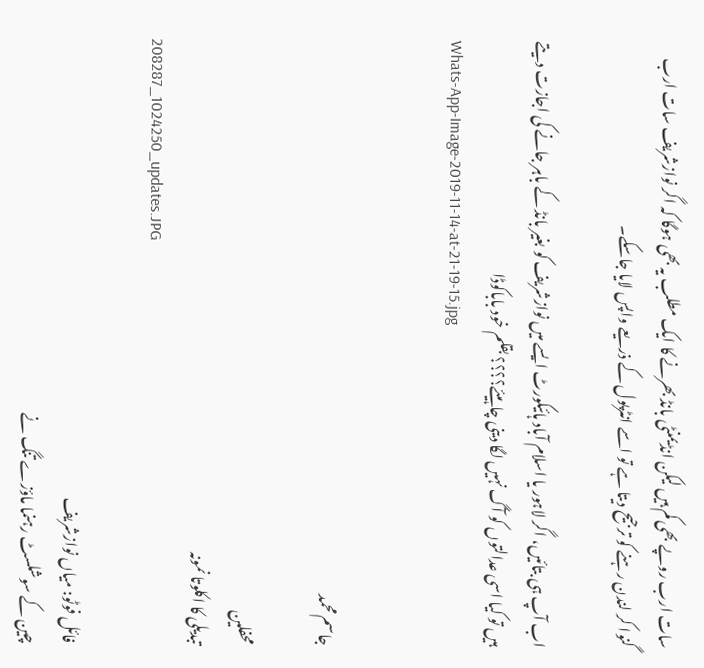سات ارب روپے بھی کم ہیں لیکن انڈیمنٹی بانڈ بھرنے کا ایک مطلب یہ بھی ہوگا کہ اگر نوازشریف سات ارب گنوا کر لندن رہنے کو ترجیح دیتا ہے تو اسے انٹرپول کے ذریعے واپس لایا جاسکے۔

اب آپ ہی بتائیں، اگر لاہور یا اسلام آباد ہائیکورٹ ایسے میں نوازشریف کو بغیر بانڈ کے باہر جانے کی اجازت دیتے ہیں تو کیا اسی عدالتوں کو آگ نہیں لگا دینی چاہیئے؟؟؟؟ بقلم خود باباکوڈا
Whats-App-Image-2019-11-14-at-21-19-15.jpg


جاسم محمد

محفلین
تبدیلی کا اکلوتا نمونہ
208287_1024250_updates.JPG

فائل فوٹو: میاں نوازشریف
چین کے سوشلسٹ رہنما ماؤزے تنگ نے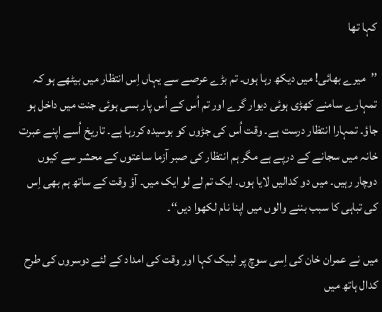کہا تھا

’’میرے بھائی! میں دیکھ رہا ہوں۔ تم بڑے عرصے سے یہاں اِس انتظار میں بیٹھے ہو کہ تمہارے سامنے کھڑی ہوئی دیوار گرے اور تم اُس کے اُس پار بسی ہوئی جنت میں داخل ہو جاؤ۔ تمہارا انتظار درست ہے۔ وقت اُس کی جڑوں کو بوسیدہ کررہا ہے۔ تاریخ اُسے اپنے عبرت خانہ میں سجانے کے درپے ہے مگر ہم انتظار کی صبر آزما ساعتوں کے محشر سے کیوں دوچار رہیں۔ میں دو کدالیں لایا ہوں۔ ایک تم لے لو ایک میں۔ آؤ وقت کے ساتھ ہم بھی اِس کی تباہی کا سبب بننے والوں میں اپنا نام لکھوا دیں‘‘۔

میں نے عمران خان کی اِسی سوچ پر لبیک کہا اور وقت کی امداد کے لئے دوسروں کی طرح کدال ہاتھ میں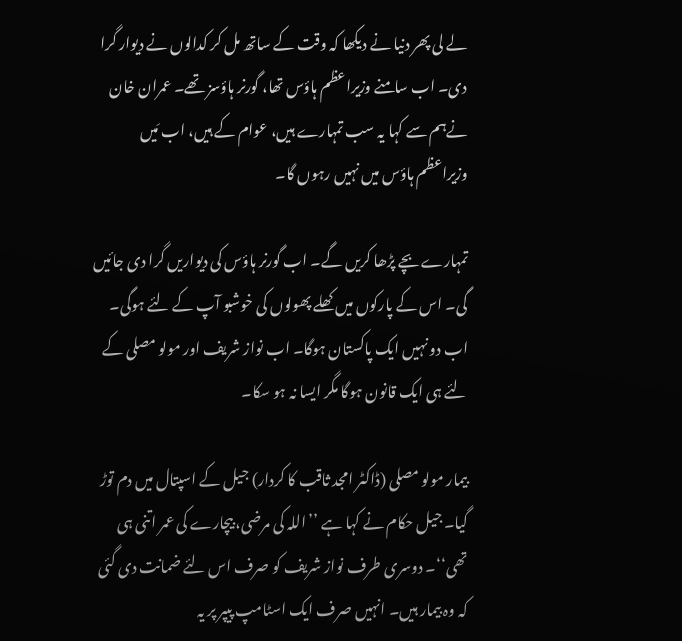لے لی پھر دنیا نے دیکھا کہ وقت کے ساتھ مل کر کدالوں نے دیوار گرا دی۔ اب سامنے وزیراعظم ہاؤس تھا، گورنر ہاؤسز تھے۔ عمران خان نےہم سے کہا یہ سب تمہارے ہیں، عوام کے ہیں، اب مَیں وزیراعظم ہاؤس میں نہیں رہوں گا۔

تمہارے بچے پڑھا کریں گے۔ اب گورنر ہاؤس کی دیواریں گرا دی جائیں گی۔ اس کے پارکوں میں کھلے پھولوں کی خوشبو آپ کے لئے ہوگی۔ اب دو نہیں ایک پاکستان ہوگا۔ اب نواز شریف اور مولو مصلی کے لئے ہی ایک قانون ہوگا مگر ایسا نہ ہو سکا۔

بیمار مولو مصلی (ڈاکٹر امجد ثاقب کا کردار) جیل کے اسپتال میں دم توڑ گیا۔ جیل حکام نے کہا ہے ’’اللہ کی مرضی، بیچارے کی عمر اتنی ہی تھی‘‘۔ دوسری طرف نواز شریف کو صرف اس لئے ضمانت دی گئی کہ وہ بیمار ہیں۔ انہیں صرف ایک اسٹامپ پیپر پر یہ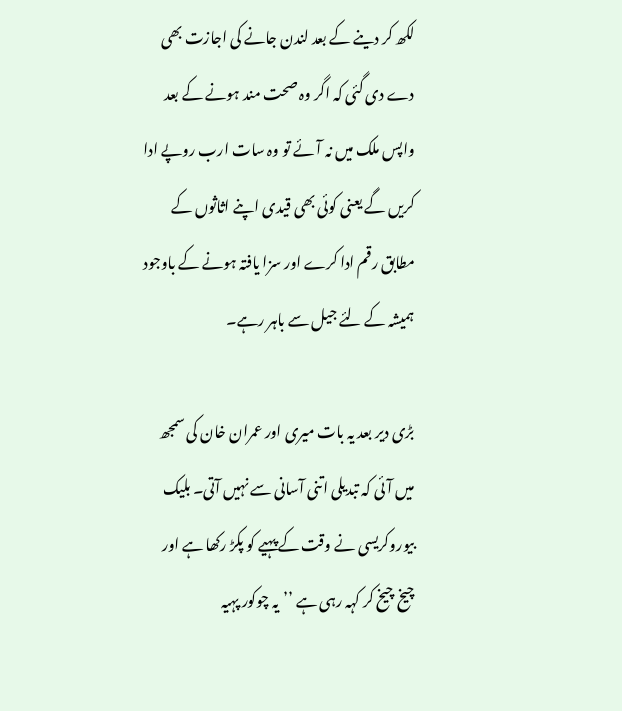لکھ کر دینے کے بعد لندن جانے کی اجازت بھی دے دی گئی کہ اگر وہ صحت مند ہونے کے بعد واپس ملک میں نہ آئے تو وہ سات ارب روپے ادا کریں گے یعنی کوئی بھی قیدی اپنے اثاثوں کے مطابق رقم ادا کرے اور سزا یافتہ ہونے کے باوجود ہمیشہ کے لئے جیل سے باہر رہے۔

بڑی دیر بعد یہ بات میری اور عمران خان کی سمجھ میں آئی کہ تبدیلی اتنی آسانی سے نہیں آتی۔ بلیک بیوروکریسی نے وقت کے پہیے کو پکڑ رکھا ہے اور چیخ چیخ کر کہہ رہی ہے ’’یہ چوکور پہیہ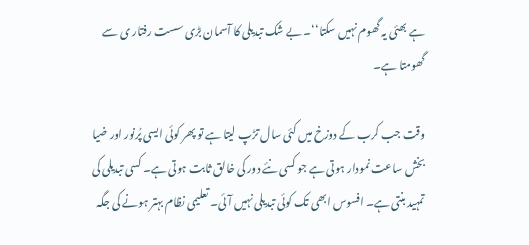ہے بھئی یہ گھوم نہیں سکتا‘‘۔ بے شک تبدیلی کا آسمان بڑی سست رفتار ی سے گھومتا ہے۔

وقت جب کرب کے دوزخ میں کئی سال تڑپ لیتا ہے تو پھر کوئی ایسی پُرنور اور ضیا بخش ساعت نمودار ہوتی ہے جو کسی نئے دور کی خالق ثابت ہوتی ہے۔ کسی تبدیلی کی تمہید بنتی ہے۔ افسوس ابھی تک کوئی تبدیلی نہیں آئی۔ تعلیمی نظام بہتر ہونے کی جگہ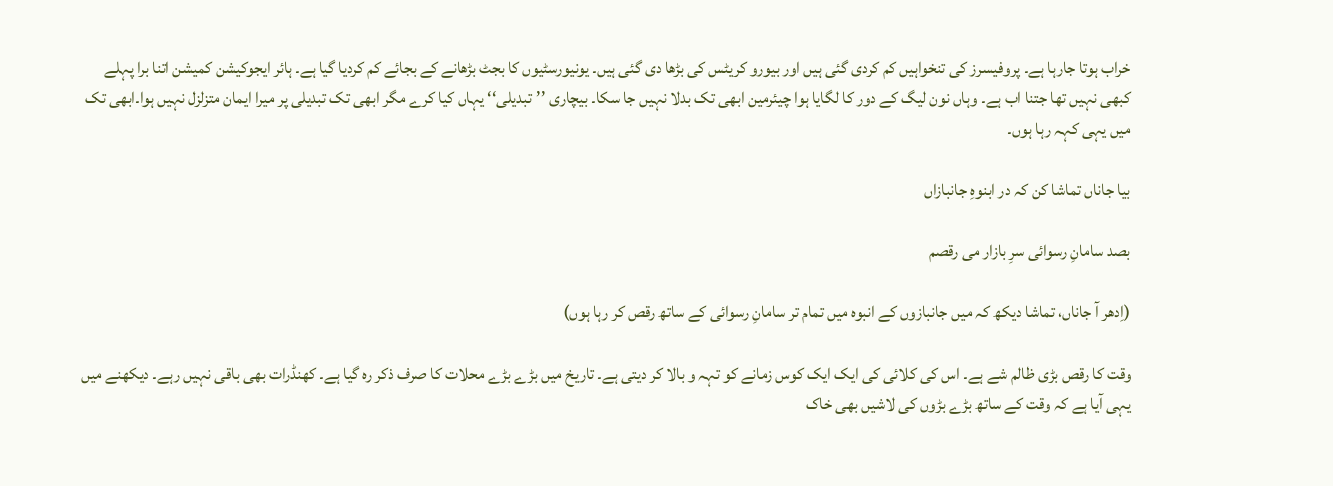خراب ہوتا جارہا ہے۔ پروفیسرز کی تنخواہیں کم کردی گئی ہیں اور بیورو کریٹس کی بڑھا دی گئی ہیں۔ یونیورسٹیوں کا بجٹ بڑھانے کے بجائے کم کردیا گیا ہے۔ ہائر ایجوکیشن کمیشن اتنا برا پہلے کبھی نہیں تھا جتنا اب ہے۔ وہاں نون لیگ کے دور کا لگایا ہوا چیئرمین ابھی تک بدلا نہیں جا سکا۔ بیچاری ’’تبدیلی‘‘ یہاں کیا کرے مگر ابھی تک تبدیلی پر میرا ایمان متزلزل نہیں ہوا۔ابھی تک میں یہی کہہ رہا ہوں۔

بیا جاناں تماشا کن کہ در ابنوہِ جانبازاں

بصد سامانِ رسوائی سرِ بازار می رقصم

(اِدھر آ جاناں، تماشا دیکھ کہ میں جانبازوں کے انبوہ میں تمام تر سامانِ رسوائی کے ساتھ رقص کر رہا ہوں)

وقت کا رقص بڑی ظالم شے ہے۔ اس کی کلائی کی ایک ایک کوس زمانے کو تہہ و بالا کر دیتی ہے۔ تاریخ میں بڑے بڑے محلات کا صرف ذکر رہ گیا ہے۔ کھنڈرات بھی باقی نہیں رہے۔ دیکھنے میں یہی آیا ہے کہ وقت کے ساتھ بڑے بڑوں کی لاشیں بھی خاک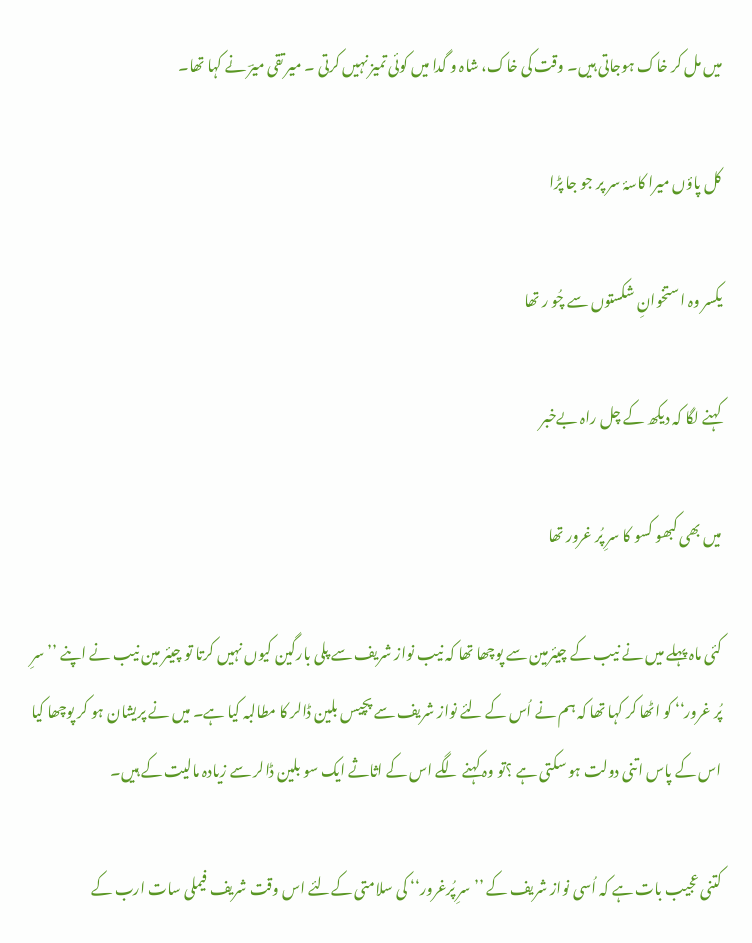میں مل کر خاک ہوجاتی ہیں۔ وقت کی خاک، شاہ و گدا میں کوئی تمیز نہیں کرتی ۔ میر تقی میرؔ نے کہا تھا۔

کل پاؤں میرا کاسۂ سر پر جو جا پڑا

یکسر وہ استخوانِ شکستوں سے چُو ر تھا

کہنے لگا کہ دیکھ کے چل راہ بےخبر

میں بھی کبھو کسو کا سرِ پُر غرور تھا

کئی ماہ پہلے میں نے نیب کے چیئرمین سے پوچھا تھا کہ نیب نواز شریف سے پلی بارگین کیوں نہیں کرتا تو چیئر مین نیب نے اپنے ’’سرِ پُر غرور‘‘ کو اٹھا کر کہا تھا کہ ہم نے اُس کے لئے نواز شریف سے پچیس بلین ڈالر کا مطالبہ کیا ہے۔ میں نے پریشان ہو کر پوچھا کیا اس کے پاس اتنی دولت ہو سکتی ہے ؟تو وہ کہنے لگے اس کے اثاثے ایک سو بلین ڈالر سے زیادہ مالیت کے ہیں۔

کتنی عجیب بات ہے کہ اُسی نواز شریف کے ’’سرِ پُرغرور‘‘ کی سلامتی کےلئے اس وقت شریف فیملی سات ارب کے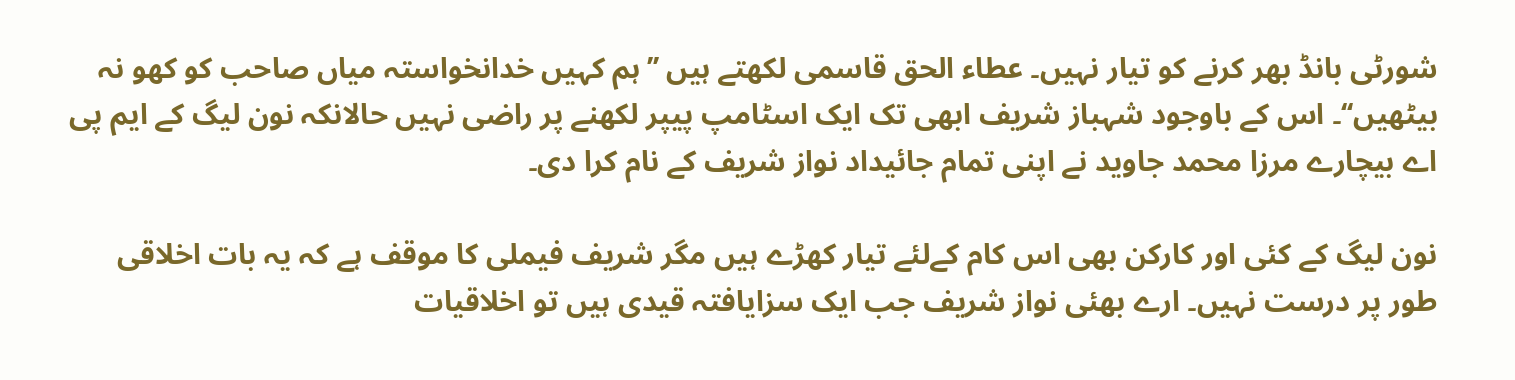شورٹی بانڈ بھر کرنے کو تیار نہیں۔ عطاء الحق قاسمی لکھتے ہیں ’’ہم کہیں خدانخواستہ میاں صاحب کو کھو نہ بیٹھیں‘‘۔ اس کے باوجود شہباز شریف ابھی تک ایک اسٹامپ پیپر لکھنے پر راضی نہیں حالانکہ نون لیگ کے ایم پی اے بیچارے مرزا محمد جاوید نے اپنی تمام جائیداد نواز شریف کے نام کرا دی۔

نون لیگ کے کئی اور کارکن بھی اس کام کےلئے تیار کھڑے ہیں مگر شریف فیملی کا موقف ہے کہ یہ بات اخلاقی طور پر درست نہیں۔ ارے بھئی نواز شریف جب ایک سزایافتہ قیدی ہیں تو اخلاقیات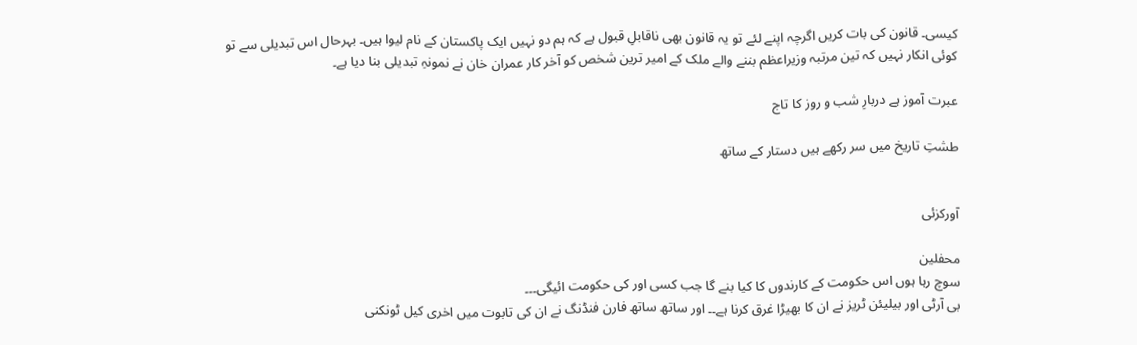کیسی۔ قانون کی بات کریں اگرچہ اپنے لئے تو یہ قانون بھی ناقابلِ قبول ہے کہ ہم دو نہیں ایک پاکستان کے نام لیوا ہیں۔ بہرحال اس تبدیلی سے تو کوئی انکار نہیں کہ تین مرتبہ وزیراعظم بننے والے ملک کے امیر ترین شخص کو آخر کار عمران خان نے نمونہِ تبدیلی بنا دیا ہے۔

عبرت آموز ہے دربارِ شب و روز کا تاج

طشتِ تاریخ میں سر رکھے ہیں دستار کے ساتھ


آورکزئی

محفلین
سوچ رہا ہوں اس حکومت کے کارندوں کا کیا بنے گا جب کسی اور کی حکومت ائیگی۔۔۔
بی آرٹی اور بیلیئن ٹریز نے ان کا بھیڑا غرق کرنا ہے۔۔ اور ساتھ ساتھ فارن فنڈنگ نے ان کی تابوت میں اخری کیل ٹونکنی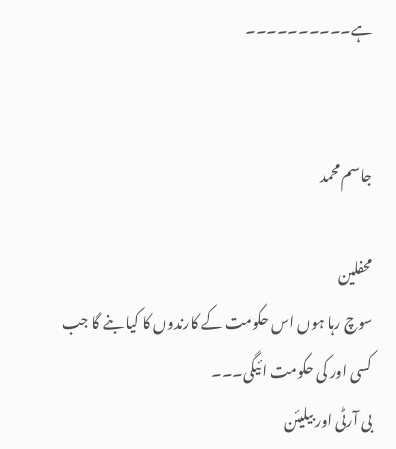ہے۔۔۔۔۔۔۔۔۔۔


جاسم محمد

محفلین
سوچ رہا ہوں اس حکومت کے کارندوں کا کیا بنے گا جب کسی اور کی حکومت ائیگی۔۔۔
بی آرٹی اور بیلیئن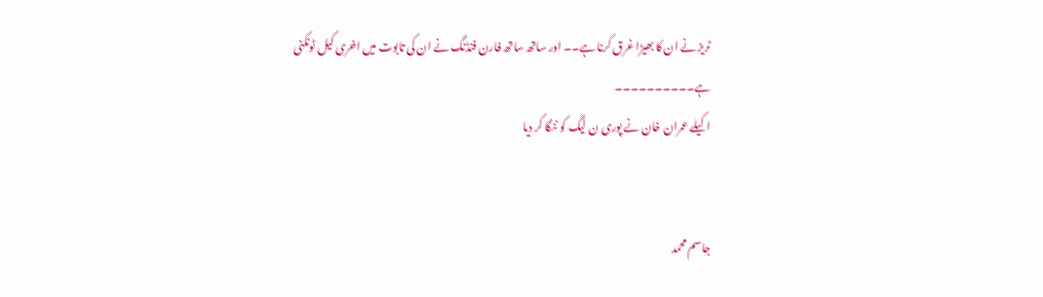ٹریز نے ان کا بھیڑا غرق کرنا ہے۔۔ اور ساتھ ساتھ فارن فنڈنگ نے ان کی تابوت میں اخری کیل ٹونکنی ہے۔۔۔۔۔۔۔۔۔۔
اکیلے عمران خان نے پوری ن لیگ کو ننگا کر دیا


جاسم محمد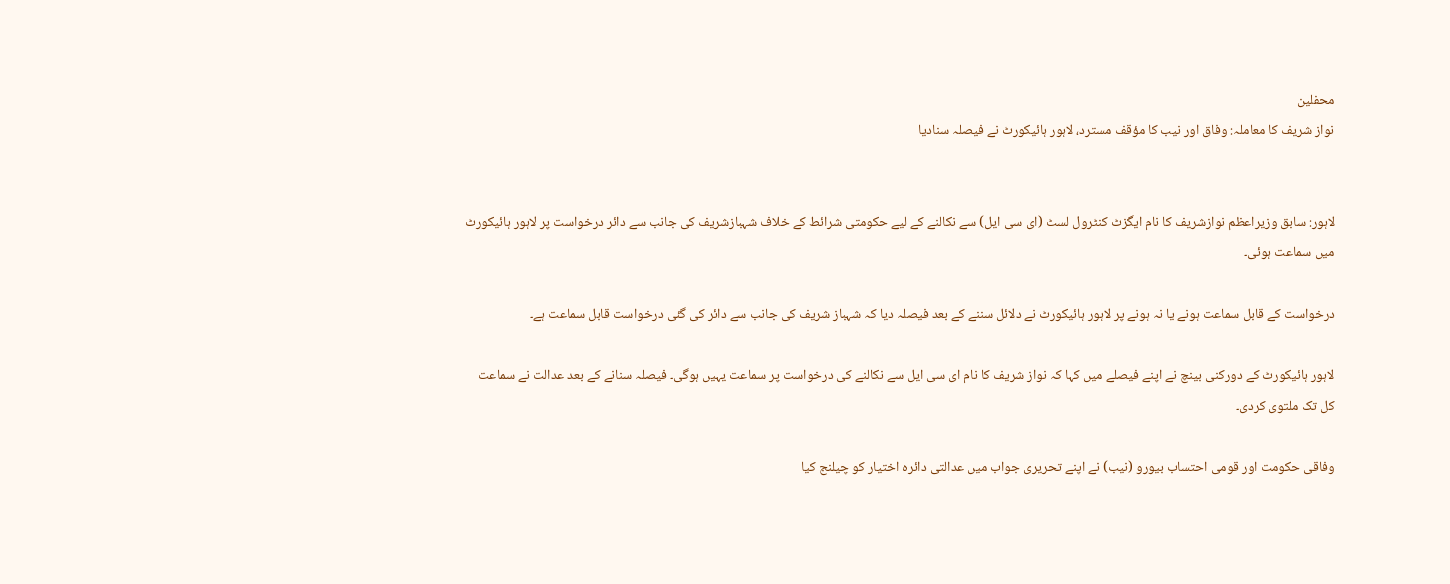محفلین
نواز شریف کا معاملہ: وفاق اور نیب کا مؤقف مسترد، لاہور ہائیکورٹ نے فیصلہ سنادیا


لاہور: سابق وزیراعظم نوازشریف کا نام ایگزٹ کنٹرول لسٹ (ای سی ایل) سے نکالنے کے لیے حکومتی شرائط کے خلاف شہبازشریف کی جانب سے دائر درخواست پر لاہور ہائیکورٹ میں سماعت ہوئی۔

درخواست کے قابل سماعت ہونے یا نہ ہونے پر لاہور ہائیکورٹ نے دلائل سننے کے بعد فیصلہ دیا کہ شہباز شریف کی جانب سے دائر کی گئی درخواست قابل سماعت ہے۔

لاہور ہائیکورٹ کے دورکنی بینچ نے اپنے فیصلے میں کہا کہ نواز شریف کا نام ای سی ایل سے نکالنے کی درخواست پر سماعت یہیں ہوگی۔ فیصلہ سنانے کے بعد عدالت نے سماعت کل تک ملتوی کردی۔

وفاقی حکومت اور قومی احتساب بیورو (نیب) نے اپنے تحریری جواب میں عدالتی دائرہ اختیار کو چیلنج کیا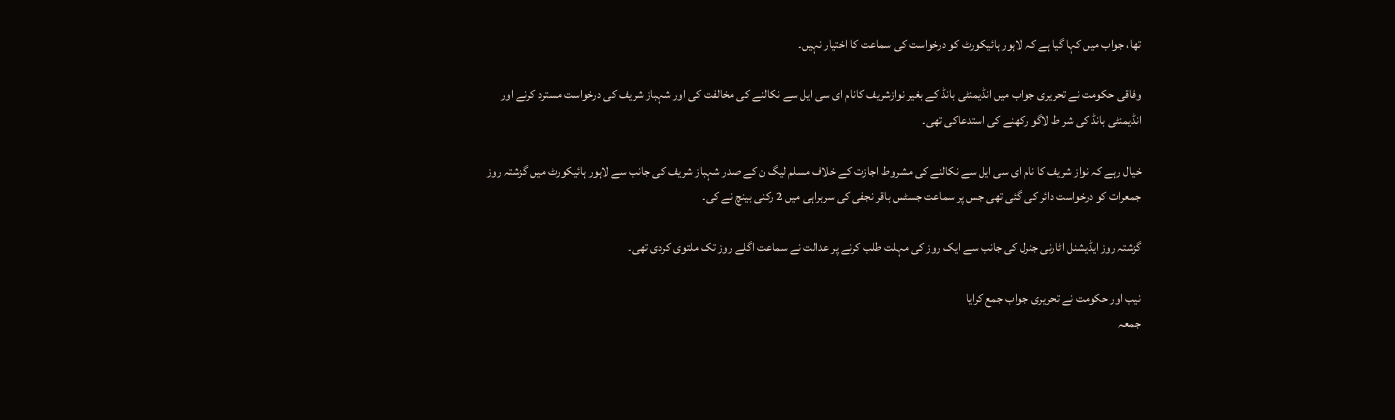تھا، جواب میں کہا گیا ہے کہ لاہور ہائیکورٹ کو درخواست کی سماعت کا اختیار نہیں۔

وفاقی حکومت نے تحریری جواب میں انڈیمنٹی بانڈ کے بغیر نوازشریف کانام ای سی ایل سے نکالنے کی مخالفت کی اور شہباز شریف کی درخواست مسترد کرنے اور انڈیمنٹی بانڈ کی شر ط لاگو رکھنے کی استدعاکی تھی۔

خیال رہے کہ نواز شریف کا نام ای سی ایل سے نکالنے کی مشروط اجازت کے خلاف مسلم لیگ ن کے صدر شہباز شریف کی جانب سے لاہور ہائیکورٹ میں گزشتہ روز جمعرات کو درخواست دائر کی گئی تھی جس پر سماعت جسٹس باقر نجفی کی سربراہی میں 2 رکنی بینچ نے کی۔

گزشتہ روز ایڈیشنل اٹارنی جنرل کی جانب سے ایک روز کی مہلت طلب کرنے پر عدالت نے سماعت اگلے روز تک ملتوی کردی تھی۔

نیب اور حکومت نے تحریری جواب جمع کرایا
جمعہ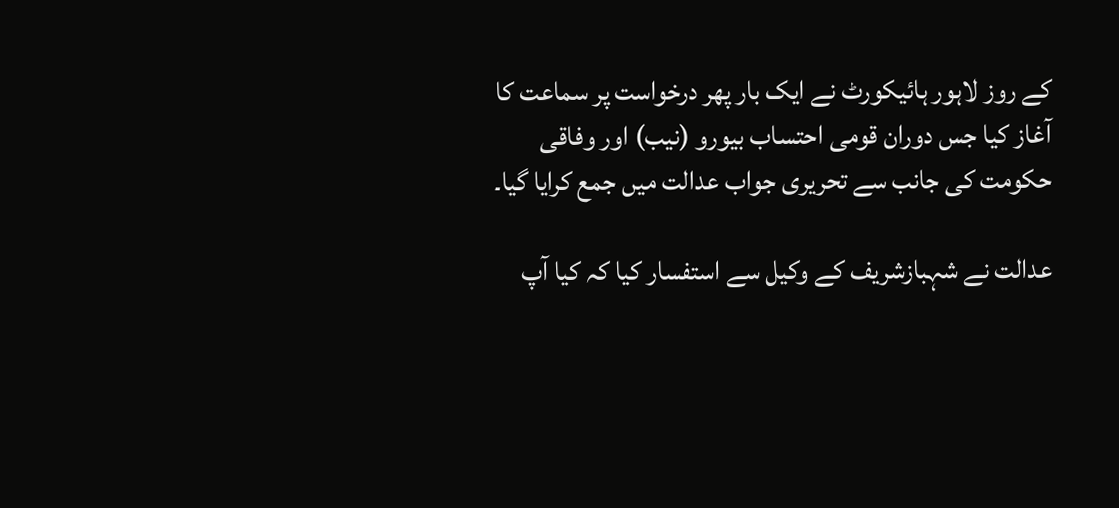کے روز لاہور ہائیکورٹ نے ایک بار پھر درخواست پر سماعت کا آغاز کیا جس دوران قومی احتساب بیورو (نیب) اور وفاقی حکومت کی جانب سے تحریری جواب عدالت میں جمع کرایا گیا۔

عدالت نے شہبازشریف کے وکیل سے استفسار کیا کہ کیا آپ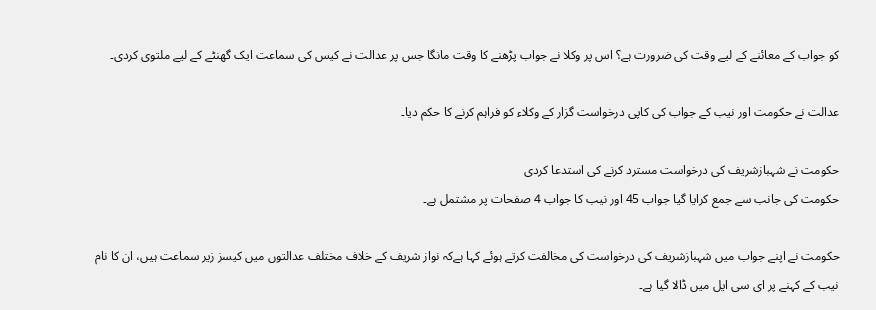کو جواب کے معائنے کے لیے وقت کی ضرورت ہے؟ اس پر وکلا نے جواب پڑھنے کا وقت مانگا جس پر عدالت نے کیس کی سماعت ایک گھنٹے کے لیے ملتوی کردی۔

عدالت نے حکومت اور نیب کے جواب کی کاپی درخواست گزار کے وکلاء کو فراہم کرنے کا حکم دیا۔

حکومت نے شہبازشریف کی درخواست مسترد کرنے کی استدعا کردی
حکومت کی جانب سے جمع کرایا گیا جواب 45 اور نیب کا جواب 4 صفحات پر مشتمل ہے۔

حکومت نے اپنے جواب میں شہبازشریف کی درخواست کی مخالفت کرتے ہوئے کہا ہےکہ نواز شریف کے خلاف مختلف عدالتوں میں کیسز زیر سماعت ہیں، ان کا نام نیب کے کہنے پر ای سی ایل میں ڈالا گیا ہے۔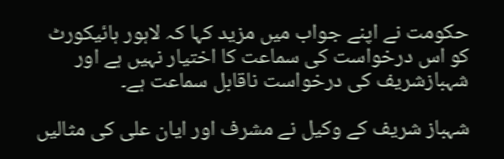حکومت نے اپنے جواب میں مزید کہا کہ لاہور ہائیکورٹ کو اس درخواست کی سماعت کا اختیار نہیں ہے اور شہبازشریف کی درخواست ناقابل سماعت ہے۔

شہباز شریف کے وکیل نے مشرف اور ایان علی کی مثالیں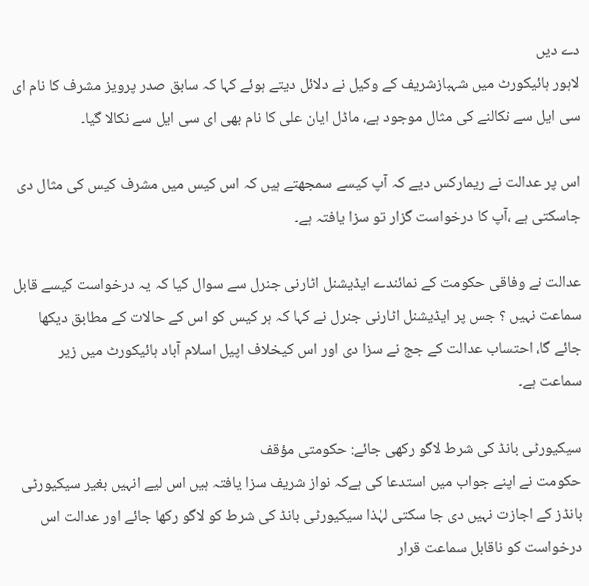دے دیں
لاہور ہائیکورٹ میں شہبازشریف کے وکیل نے دلائل دیتے ہوئے کہا کہ سابق صدر پرویز مشرف کا نام ای سی ایل سے نکالنے کی مثال موجود ہے، ماڈل ایان علی کا نام بھی ای سی ایل سے نکالا گیا۔

اس پر عدالت نے ریمارکس دیے کہ آپ کیسے سمجھتے ہیں کہ اس کیس میں مشرف کیس کی مثال دی جاسکتی ہے ،آپ کا درخواست گزار تو سزا یافتہ ہے۔

عدالت نے وفاقی حکومت کے نمائندے ایڈیشنل اٹارنی جنرل سے سوال کیا کہ یہ درخواست کیسے قابل سماعت نہیں ؟ جس پر ایڈیشنل اٹارنی جنرل نے کہا کہ ہر کیس کو اس کے حالات کے مطابق دیکھا جائے گا، احتساب عدالت کے جج نے سزا دی اور اس کیخلاف اپیل اسلام آباد ہائیکورٹ میں زیر سماعت ہے۔

سیکیورٹی بانڈ کی شرط لاگو رکھی جائے: حکومتی مؤقف
حکومت نے اپنے جواب میں استدعا کی ہےکہ نواز شریف سزا یافتہ ہیں اس لیے انہیں بغیر سیکیورٹی بانڈز کے اجازت نہیں دی جا سکتی لہٰذا سیکیورٹی بانڈ کی شرط کو لاگو رکھا جائے اور عدالت اس درخواست کو ناقابل سماعت قرار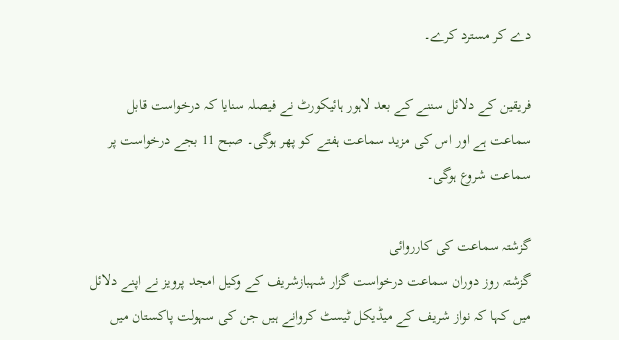دے کر مسترد کرے۔

فریقین کے دلائل سننے کے بعد لاہور ہائیکورٹ نے فیصلہ سنایا کہ درخواست قابل سماعت ہے اور اس کی مزید سماعت ہفتے کو پھر ہوگی۔ صبح 11 بجے درخواست پر سماعت شروع ہوگی۔

گزشتہ سماعت کی کارروائی
گزشتہ روز دوران سماعت درخواست گزار شہبازشریف کے وکیل امجد پرویز نے اپنے دلائل میں کہا کہ نواز شریف کے میڈیکل ٹیسٹ کروانے ہیں جن کی سہولت پاکستان میں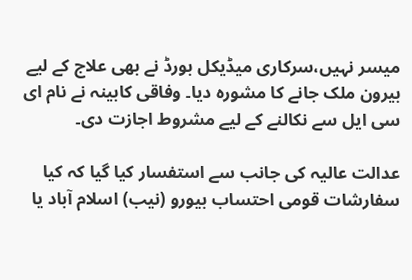میسر نہیں،سرکاری میڈیکل بورڈ نے بھی علاج کے لیے بیرون ملک جانے کا مشورہ دیا۔ وفاقی کابینہ نے نام ای سی ایل سے نکالنے کے لیے مشروط اجازت دی۔

عدالت عالیہ کی جانب سے استفسار کیا گیا کہ کیا سفارشات قومی احتساب بیورو (نیب) اسلام آباد یا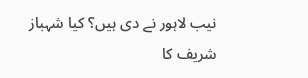نیب لاہور نے دی ہیں؟ کیا شہباز شریف کا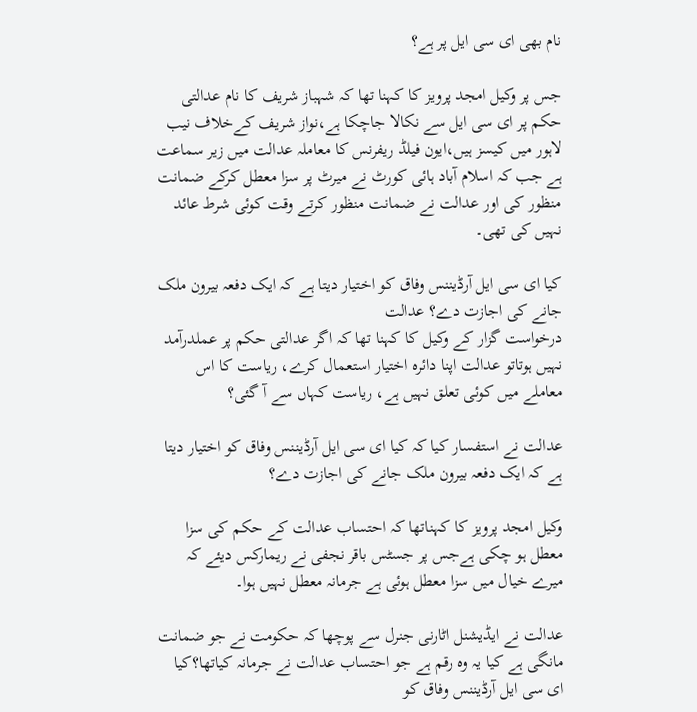نام بھی ای سی ایل پر ہے؟

جس پر وکیل امجد پرویز کا کہنا تھا کہ شہباز شریف کا نام عدالتی حکم پر ای سی ایل سے نکالا جاچکا ہے،نواز شریف کےخلاف نیب لاہور میں کیسز ہیں،ایون فیلڈ ریفرنس کا معاملہ عدالت میں زیر سماعت ہے جب کہ اسلام آباد ہائی کورٹ نے میرٹ پر سزا معطل کرکے ضمانت منظور کی اور عدالت نے ضمانت منظور کرتے وقت کوئی شرط عائد نہیں کی تھی۔

کیا ای سی ایل آرڈیننس وفاق کو اختیار دیتا ہے کہ ایک دفعہ بیرون ملک جانے کی اجازت دے؟ عدالت
درخواست گزار کے وکیل کا کہنا تھا کہ اگر عدالتی حکم پر عملدرآمد نہیں ہوتاتو عدالت اپنا دائرہ اختیار استعمال کرے، ریاست کا اس معاملے میں کوئی تعلق نہیں ہے، ریاست کہاں سے آ گئی؟

عدالت نے استفسار کیا کہ کیا ای سی ایل آرڈیننس وفاق کو اختیار دیتا ہے کہ ایک دفعہ بیرون ملک جانے کی اجازت دے؟

وکیل امجد پرویز کا کہناتھا کہ احتساب عدالت کے حکم کی سزا معطل ہو چکی ہےجس پر جسٹس باقر نجفی نے ریمارکس دیئے کہ میرے خیال میں سزا معطل ہوئی ہے جرمانہ معطل نہیں ہوا۔

عدالت نے ایڈیشنل اٹارنی جنرل سے پوچھا کہ حکومت نے جو ضمانت مانگی ہے کیا یہ وہ رقم ہے جو احتساب عدالت نے جرمانہ کیاتھا؟کیا ای سی ایل آرڈیننس وفاق کو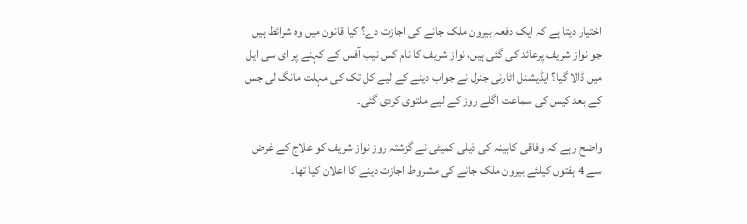اختیار دیتا ہے کہ ایک دفعہ بیرون ملک جانے کی اجازت دے؟ کیا قانون میں وہ شرائط ہیں جو نواز شریف پرعائد کی گئی ہیں، نواز شریف کا نام کس نیب آفس کے کہنے پر ای سی ایل میں ڈالا گیا؟ ایڈیشنل اٹارنی جنرل نے جواب دینے کے لیے کل تک کی مہلت مانگ لی جس کے بعد کیس کی سماعت اگلے روز کے لیے ملتوی کردی گئی۔

واضح رہے کہ وفاقی کابینہ کی ذیلی کمیٹی نے گزشتہ روز نواز شریف کو علاج کے غرض سے 4 ہفتوں کیلئے بیرون ملک جانے کی مشروط اجازت دینے کا اعلان کیا تھا۔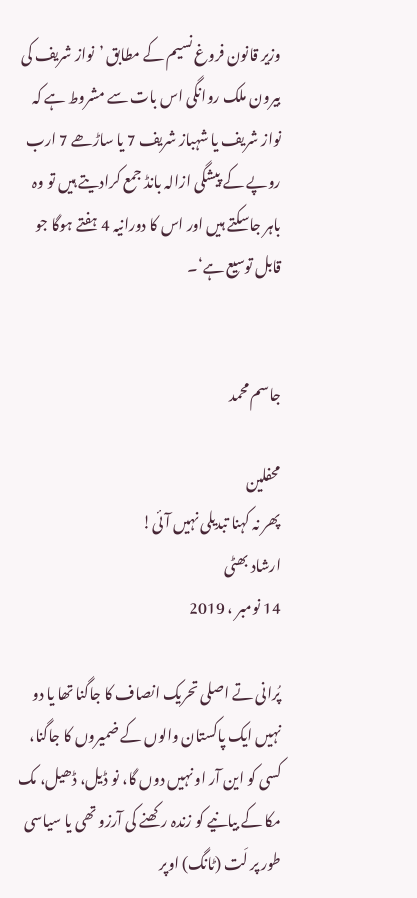وزیر قانون فروغ نسیم کے مطابق ’نواز شریف کی بیرون ملک روانگی اس بات سے مشروط ہے کہ نواز شریف یا شہباز شریف 7 یا ساڑھے 7 ارب روپے کے پیشگی ازالہ بانڈ جمع کرادیتے ہیں تو وہ باہر جاسکتے ہیں اور اس کا دورانیہ 4 ہفتے ہوگا جو قابل توسیع ہے‘۔


جاسم محمد

محفلین
پھر نہ کہنا تبدیلی نہیں آئی!
ارشاد بھٹی
14 نومبر ، 2019

پُرانی تے اصلی تحریک انصاف کا جاگنا تھا یا دو نہیں ایک پاکستان والوں کے ضمیروں کا جاگنا، کسی کو این آر او نہیں دوں گا، نو ڈیل، ڈھیل، مک مکا کے بیانیے کو زندہ رکھنے کی آرزو تھی یا سیاسی طور پر لَت (ٹانگ) اوپر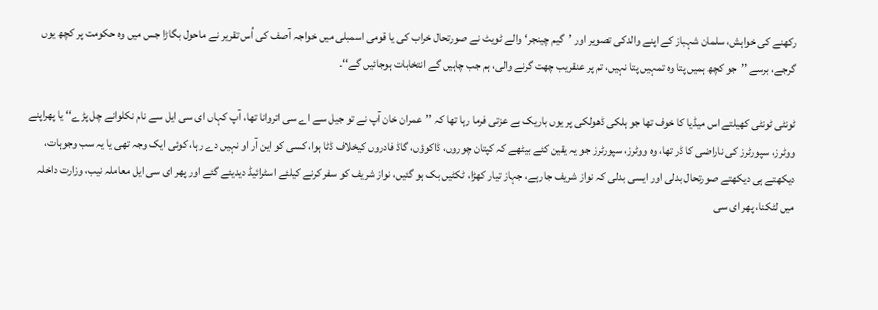رکھنے کی خواہش، سلمان شہباز کے اپنے والدکی تصویر اور ’گیم چینجر‘ والے ٹویٹ نے صورتحال خراب کی یا قومی اسمبلی میں خواجہ آصف کی اُس تقریر نے ماحول بگاڑا جس میں وہ حکومت پر کچھ یوں گرجے، برسے ’’جو کچھ ہمیں پتا وہ تمہیں پتا نہیں، تم پر عنقریب چھت گرنے والی، ہم جب چاہیں گے انتخابات ہوجائیں گے‘‘۔

ٹونٹی ٹونٹی کھیلتے اس میڈیا کا خوف تھا جو ہلکی ڈھولکی پر یوں باریک بے عزتی فرما رہا تھا کہ ’’عمران خان آپ نے تو جیل سے اے سی اتروانا تھا، آپ کہاں ای سی ایل سے نام نکلوانے چل پڑے‘‘ یا پھراپنے ووٹرز، سپورٹرز کی ناراضی کا ڈر تھا، وہ ووٹرز، سپورٹرز جو یہ یقین کئے بیٹھے کہ کپتان چوروں، ڈاکوؤں، گاڈ فادروں کیخلاف ڈٹا ہوا، کسی کو این آر او نہیں دے رہا، کوئی ایک وجہ تھی یا یہ سب وجوہات، دیکھتے ہی دیکھتے صورتحال بدلی اور ایسی بدلی کہ نواز شریف جارہے، جہاز تیار کھڑا، ٹکٹیں بک ہو گئیں، نواز شریف کو سفر کرنے کیلئے اسٹرائیڈ دیدیئے گئے اور پھر ای سی ایل معاملہ نیب، وزارت داخلہ میں لٹکنا، پھر ای سی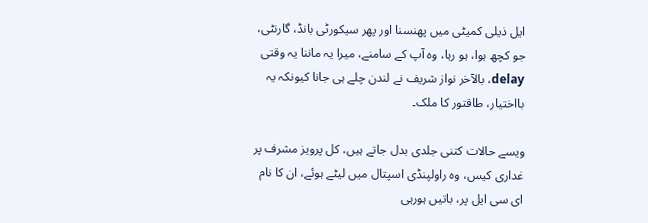ایل ذیلی کمیٹی میں پھنسنا اور پھر سیکورٹی بانڈ، گارنٹی، جو کچھ ہوا، ہو رہا، وہ آپ کے سامنے، میرا یہ ماننا یہ وقتی delay، بالآخر نواز شریف نے لندن چلے ہی جانا کیونکہ یہ بااختیار، طاقتور کا ملک۔

ویسے حالات کتنی جلدی بدل جاتے ہیں، کل پرویز مشرف پر غداری کیس، وہ راولپنڈی اسپتال میں لیٹے ہوئے، ان کا نام ای سی ایل پر، باتیں ہورہی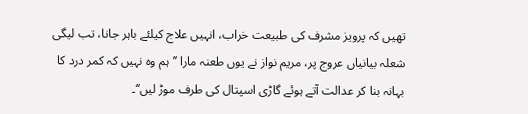تھیں کہ پرویز مشرف کی طبیعت خراب، انہیں علاج کیلئے باہر جانا، تب لیگی شعلہ بیانیاں عروج پر، مریم نواز نے یوں طعنہ مارا ’’ہم وہ نہیں کہ کمر درد کا بہانہ بنا کر عدالت آتے ہوئے گاڑی اسپتال کی طرف موڑ لیں‘‘۔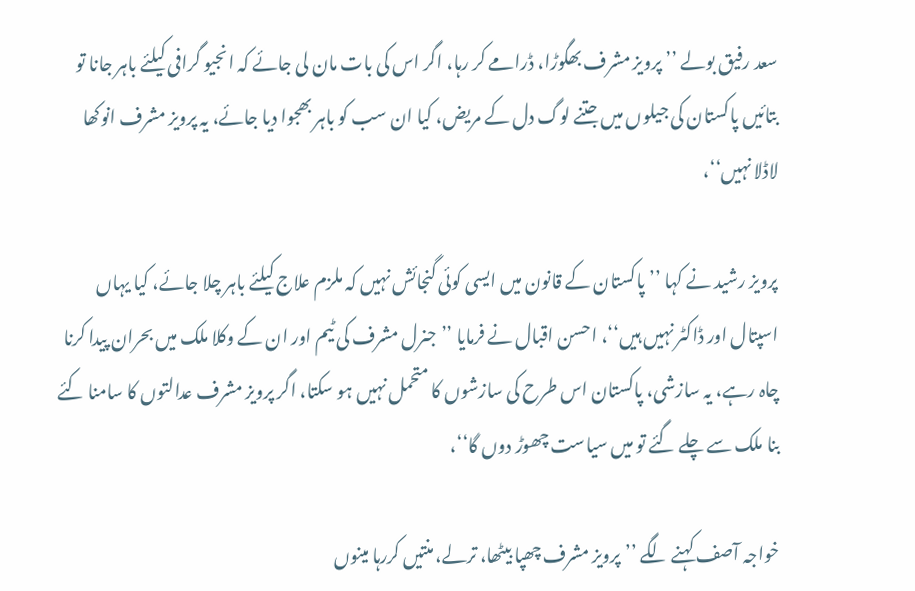سعد رفیق بولے ’’پرویز مشرف بھگوڑا، ڈرامے کر رہا، اگر اس کی بات مان لی جائے کہ انجیو گرافی کیلئے باہر جانا تو بتائیں پاکستان کی جیلوں میں جتنے لوگ دل کے مریض، کیا ان سب کو باہر بھجوا دیا جائے، یہ پرویز مشرف انوکھا لاڈلا نہیں‘‘،

پرویز رشید نے کہا ’’پاکستان کے قانون میں ایسی کوئی گنجائش نہیں کہ ملزم علاج کیلئے باہر چلا جائے، کیا یہاں اسپتال اور ڈاکٹر نہیں ہیں‘‘، احسن اقبال نے فرمایا ’’جنرل مشرف کی ٹیم اور ان کے وکلا ملک میں بحران پیدا کرنا چاہ رہے، یہ سازشی، پاکستان اس طرح کی سازشوں کا متحمل نہیں ہو سکتا، اگر پرویز مشرف عدالتوں کا سامنا کئے بنا ملک سے چلے گئے تو میں سیاست چھوڑ دوں گا‘‘،

خواجہ آصف کہنے لگے ’’پرویز مشرف چھپا بیٹھا، ترلے، منتیں کررہا مینوں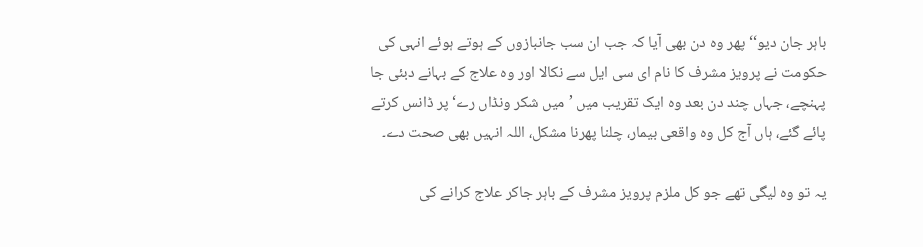باہر جان دیو‘‘ پھر وہ دن بھی آیا کہ جب ان سب جانبازوں کے ہوتے ہوئے انہی کی حکومت نے پرویز مشرف کا نام ای سی ایل سے نکالا اور وہ علاج کے بہانے دبئی جا پہنچے، جہاں چند دن بعد وہ ایک تقریب میں ’میں شکر ونڈاں رے‘ پر ڈانس کرتے پائے گئے، ہاں آج کل وہ واقعی بیمار، چلنا پھرنا مشکل، اللہ انہیں بھی صحت دے۔

یہ تو وہ لیگی تھے جو کل ملزم پرویز مشرف کے باہر جاکر علاج کرانے کی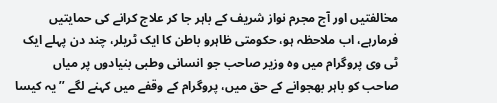مخالفتیں اور آج مجرم نواز شریف کے باہر جا کر علاج کرانے کی حمایتیں فرمارہے، اب ملاحظہ ہو، حکومتی ظاہرو باطن کا ایک ٹریلر، چند دن پہلے ایک ٹی وی پروگرام میں وہ وزیر صاحب جو انسانی وطبی بنیادوں پر میاں صاحب کو باہر بھجوانے کے حق میں، پروگرام کے وقفے میں کہنے لگے ’’یہ کیسا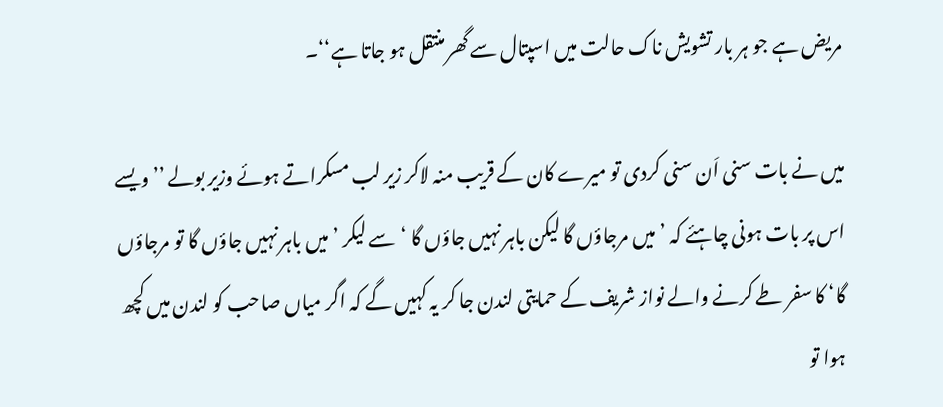مریض ہے جو ہر بار تشویش ناک حالت میں اسپتال سے گھر منتقل ہو جاتا ہے‘‘۔

میں نے بات سنی اَن سنی کردی تو میرے کان کے قریب منہ لاکر زیر لب مسکراتے ہوئے وزیر بولے ’’ویسے اس پر بات ہونی چاہئے کہ ’میں مرجاؤں گا لیکن باہر نہیں جاؤں گا ‘سے لیکر ’میں باہر نہیں جاؤں گا تو مرجاؤں گا‘ کا سفر طے کرنے والے نواز شریف کے حمایتی لندن جا کر یہ کہیں گے کہ اگر میاں صاحب کو لندن میں کچھ ہوا تو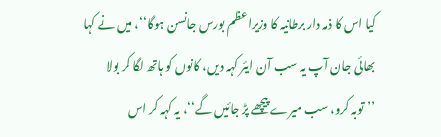کیا اس کا ذمہ دار برطانیہ کا وزیراعظم بورس جانسن ہوگا‘‘، میں نے کہا بھائی جان آپ یہ سب آن ایئر کہہ دیں، کانوں کو ہاتھ لگا کر بولا ’’توبہ کرو، سب میرے پیچھے پڑ جائیں گے‘‘، یہ کہہ کر اس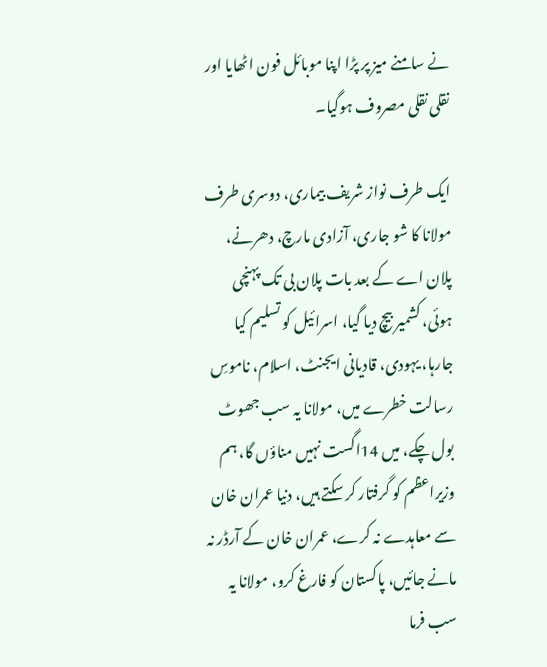نے سامنے میز پر پڑا اپنا موبائل فون اٹھایا اور نقلی نقلی مصروف ہوگیا۔

ایک طرف نواز شریف بیماری، دوسری طرف مولانا کا شو جاری، آزادی مارچ، دھرنے، پلان اے کے بعد بات پلان بی تک پہنچی ہوئی، کشمیر بیچ دیا گیا، اسرائیل کو تسلیم کیا جارہا، یہودی، قادیانی ایجنٹ، اسلام، ناموسِ رسالت خطرے میں، مولانا یہ سب جھوٹ بول چکے، میں 14اگست نہیں مناؤں گا، ہم وزیراعظم کو گرفتار کر سکتے ہیں، دنیا عمران خان سے معاہدے نہ کرے، عمران خان کے آرڈر نہ مانے جائیں، پاکستان کو فارغ کرو، مولانا یہ سب فرما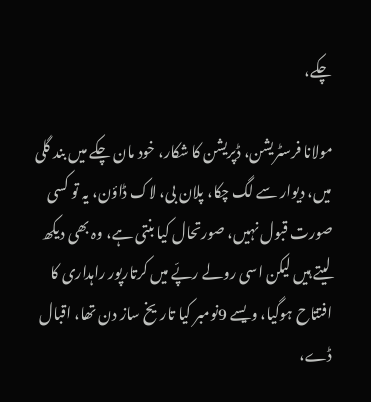چکے،

مولانا فرسٹریشن، ڈپریشن کا شکار، خود مان چکے میں بند گلی میں، دیوار سے لگ چکا، پلان بی، لاک ڈاؤن، یہ تو کسی صورت قبول نہیں، صورتحال کیا بنتی ہے، وہ بھی دیکھ لیتے ہیں لیکن اسی رولے رپّے میں کرتارپور راہداری کا افتتاح ہوگیا، ویسے 9نومبر کیا تاریخ ساز دن تھا، اقبال ڈے،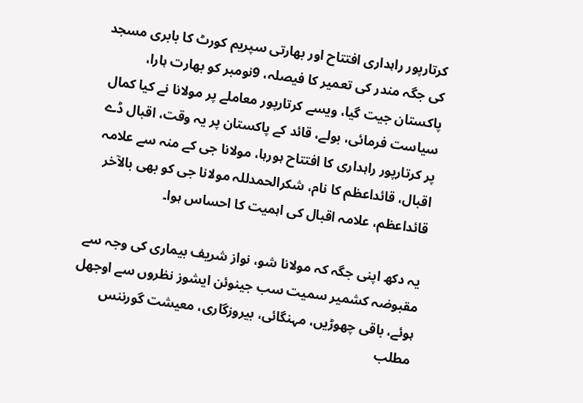کرتارپور راہداری افتتاح اور بھارتی سپریم کورٹ کا بابری مسجد کی جگہ مندر کی تعمیر کا فیصلہ، 9نومبر کو بھارت ہارا، پاکستان جیت گیا، ویسے کرتارپور معاملے پر مولانا نے کیا کمال سیاست فرمائی، بولے، قائد کے پاکستان پر یہ وقت، اقبال ڈے پر کرتارپور راہداری کا افتتاح ہورہا، مولانا جی کے منہ سے علامہ اقبال، قائداعظم کا نام، شکرالحمدللہ مولانا جی کو بھی بالآخر قائداعظم، علامہ اقبال کی اہمیت کا احساس ہوا۔

یہ دکھ اپنی جگہ کہ مولانا شو، نواز شریف بیماری کی وجہ سے مقبوضہ کشمیر سمیت سب جینوئن ایشوز نظروں سے اوجھل ہوئے، باقی چھوڑیں، مہنگائی، بیروزگاری، معیشت گورننس مطلب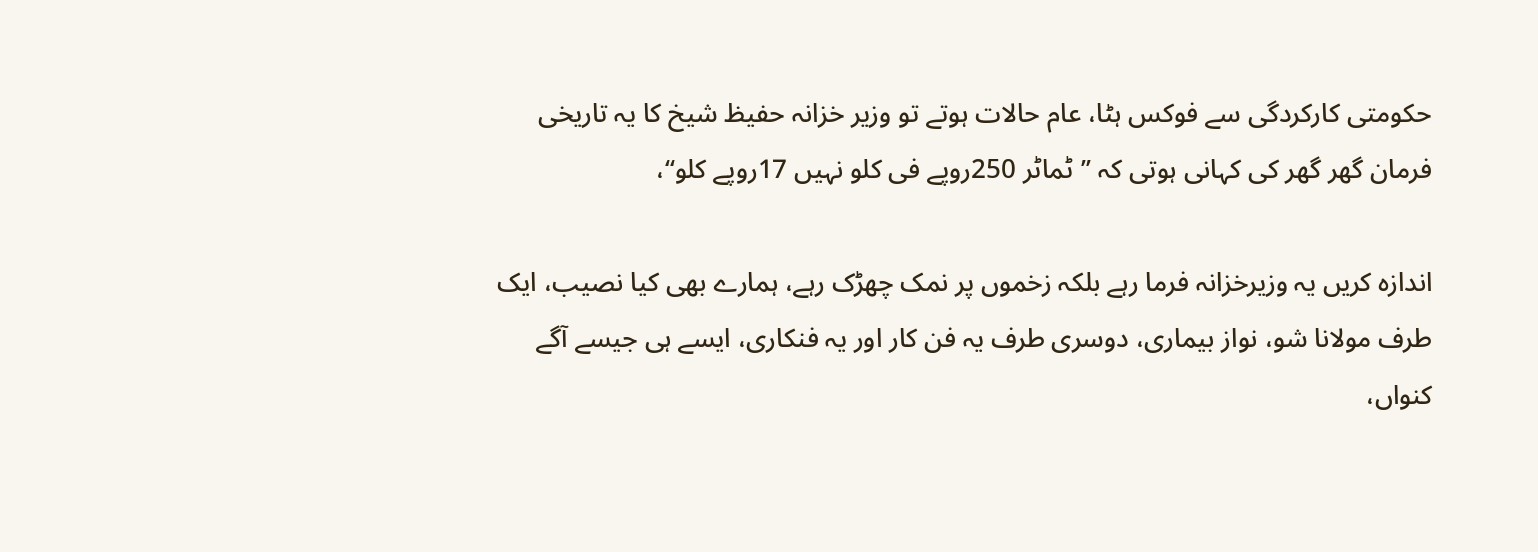حکومتی کارکردگی سے فوکس ہٹا، عام حالات ہوتے تو وزیر خزانہ حفیظ شیخ کا یہ تاریخی فرمان گھر گھر کی کہانی ہوتی کہ ’’ٹماٹر 250روپے فی کلو نہیں 17روپے کلو‘‘،

اندازہ کریں یہ وزیرخزانہ فرما رہے بلکہ زخموں پر نمک چھڑک رہے، ہمارے بھی کیا نصیب، ایک طرف مولانا شو، نواز بیماری، دوسری طرف یہ فن کار اور یہ فنکاری، ایسے ہی جیسے آگے کنواں،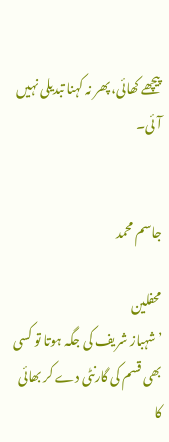پیچھے کھائی، پھر نہ کہنا تبدیلی نہیں آئی۔


جاسم محمد

محفلین
’شہباز شریف کی جگہ ہوتا تو کسی بھی قسم کی گارنٹی دے کر بھائی کا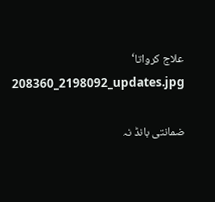علاج کرواتا‘
208360_2198092_updates.jpg

ضمانتی بانڈ نہ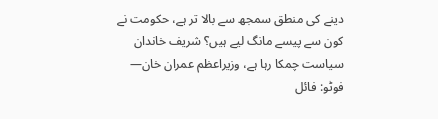دینے کی منطق سمجھ سے بالا تر ہے، حکومت نے کون سے پیسے مانگ لیے ہیں؟ شریف خاندان سیاست چمکا رہا ہے، وزیراعظم عمران خان— فوٹو: فائل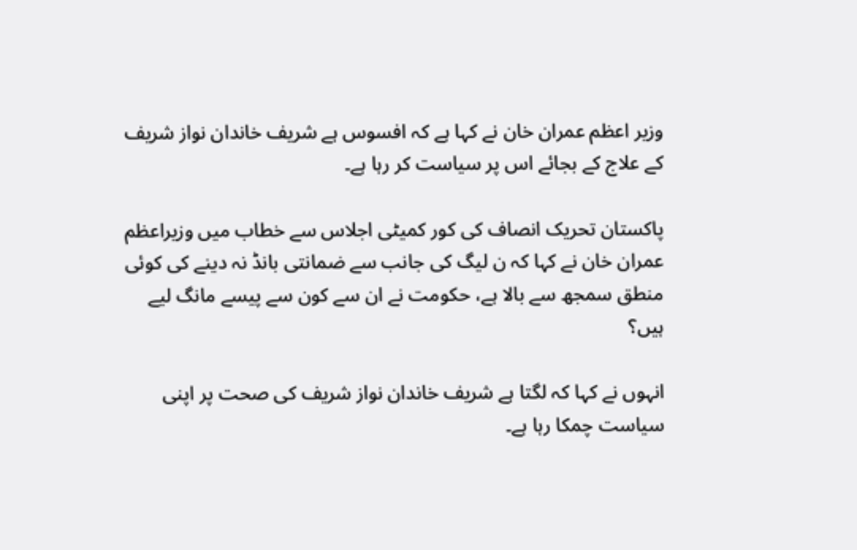وزیر اعظم عمران خان نے کہا ہے کہ افسوس ہے شریف خاندان نواز شریف کے علاج کے بجائے اس پر سیاست کر رہا ہے۔

پاکستان تحریک انصاف کی کور کمیٹی اجلاس سے خطاب میں وزیراعظم عمران خان نے کہا کہ ن لیگ کی جانب سے ضمانتی بانڈ نہ دینے کی کوئی منطق سمجھ سے بالا ہے، حکومت نے ان سے کون سے پیسے مانگ لیے ہیں؟

انہوں نے کہا کہ لگتا ہے شریف خاندان نواز شریف کی صحت پر اپنی سیاست چمکا رہا ہے۔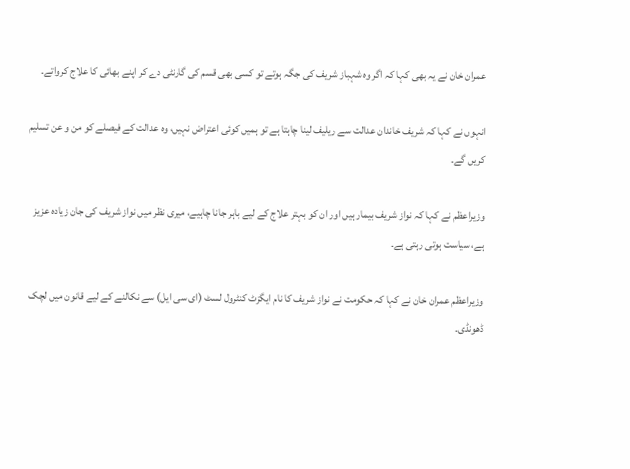عمران خان نے یہ بھی کہا کہ اگر وہ شہباز شریف کی جگہ ہوتے تو کسی بھی قسم کی گارنٹی دے کر اپنے بھائی کا علاج کرواتے۔

انہوں نے کہا کہ شریف خاندان عدالت سے ریلیف لینا چاہتا ہے تو ہمیں کوئی اعتراض نہیں، وہ عدالت کے فیصلے کو من و عن تسلیم کریں گے۔

وزیراعظم نے کہا کہ نواز شریف بیمار ہیں اور ان کو بہتر علاج کے لیے باہر جانا چاہیے، میری نظر میں نواز شریف کی جان زیادہ عزیز ہے، سیاست ہوتی رہتی ہے۔

وزیراعظم عمران خان نے کہا کہ حکومت نے نواز شریف کا نام ایگزٹ کنٹرول لسٹ (ای سی ایل) سے نکالنے کے لیے قانون میں لچک ڈھونڈی۔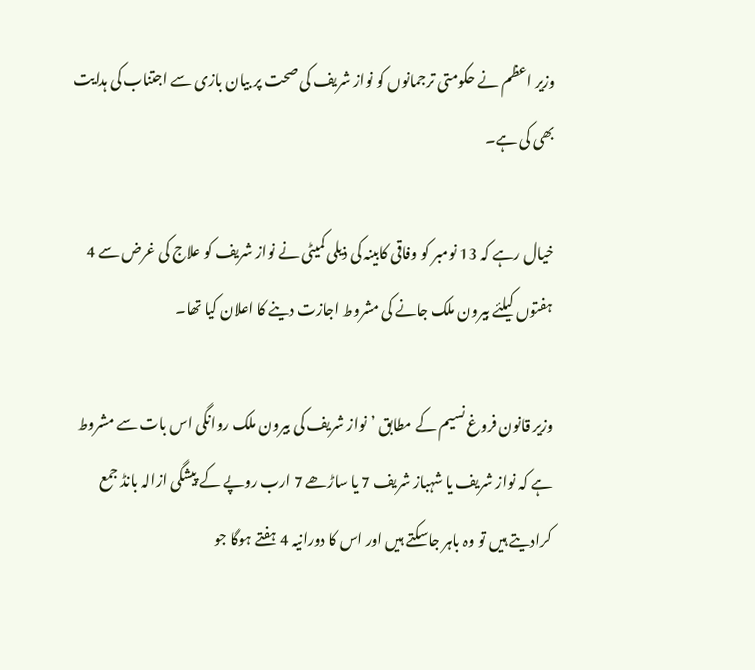وزیر اعظم نے حکومتی ترجمانوں کو نواز شریف کی صحت پر بیان بازی سے اجتناب کی ہدایت بھی کی ہے۔

خیال رہے کہ 13 نومبر کو وفاقی کابینہ کی ذیلی کمیٹی نے نواز شریف کو علاج کی غرض سے 4 ہفتوں کیلئے بیرون ملک جانے کی مشروط اجازت دینے کا اعلان کیا تھا۔

وزیر قانون فروغ نسیم کے مطابق ’نواز شریف کی بیرون ملک روانگی اس بات سے مشروط ہے کہ نواز شریف یا شہباز شریف 7 یا ساڑھے 7 ارب روپے کے پیشگی ازالہ بانڈ جمع کرادیتے ہیں تو وہ باہر جاسکتے ہیں اور اس کا دورانیہ 4 ہفتے ہوگا جو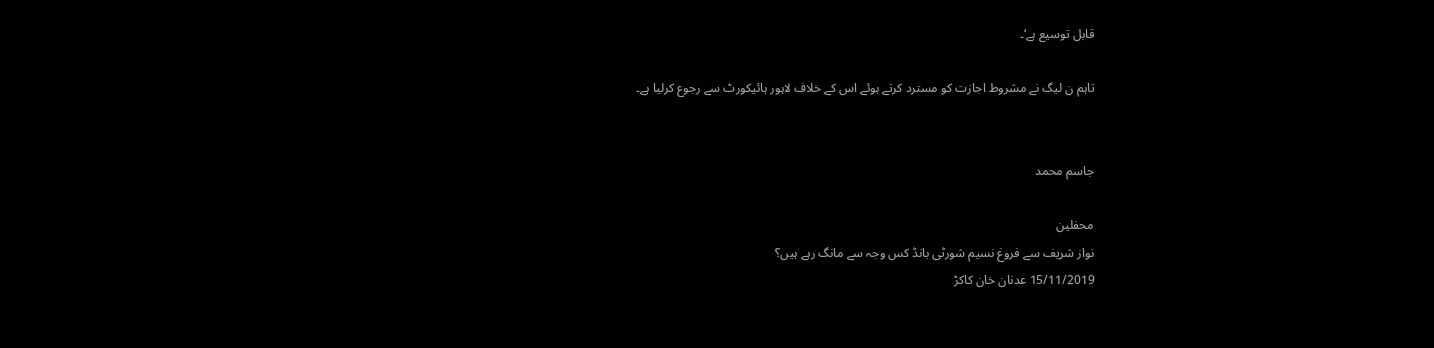قابل توسیع ہے‘۔

تاہم ن لیگ نے مشروط اجازت کو مسترد کرتے ہوئے اس کے خلاف لاہور ہائیکورٹ سے رجوع کرلیا ہے۔


جاسم محمد

محفلین
نواز شریف سے فروغ نسیم شورٹی بانڈ کس وجہ سے مانگ رہے ہیں؟
15/11/2019 عدنان خان کاکڑ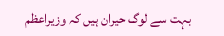بہت سے لوگ حیران ہیں کہ وزیراعظم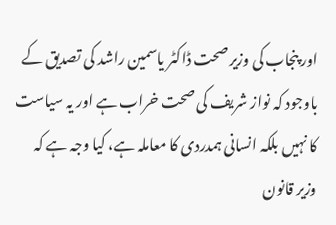اور پنجاب کی وزیر صحت ڈاکٹر یاسمین راشد کی تصدیق کے باوجود کہ نواز شریف کی صحت خراب ہے اور یہ سیاست کا نہیں بلکہ انسانی ہمدردی کا معاملہ ہے، کیا وجہ ہے کہ وزیر قانون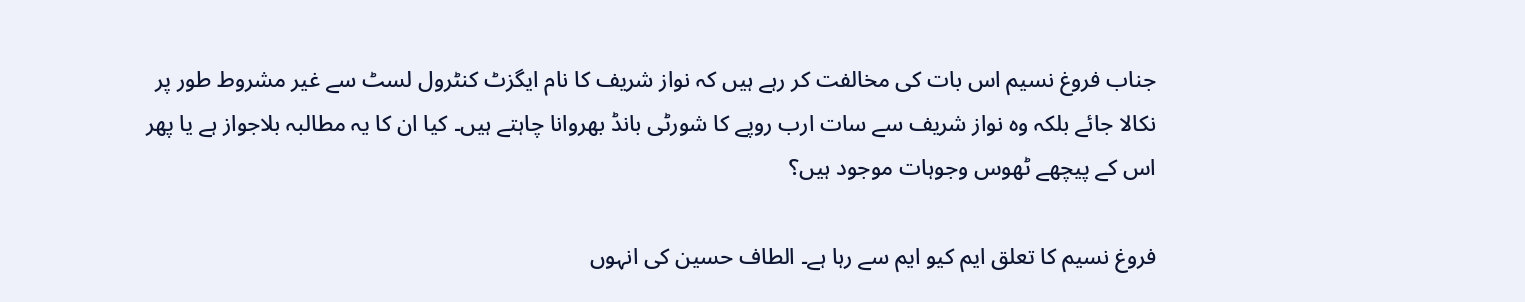جناب فروغ نسیم اس بات کی مخالفت کر رہے ہیں کہ نواز شریف کا نام ایگزٹ کنٹرول لسٹ سے غیر مشروط طور پر نکالا جائے بلکہ وہ نواز شریف سے سات ارب روپے کا شورٹی بانڈ بھروانا چاہتے ہیں۔ کیا ان کا یہ مطالبہ بلاجواز ہے یا پھر اس کے پیچھے ٹھوس وجوہات موجود ہیں؟

فروغ نسیم کا تعلق ایم کیو ایم سے رہا ہے۔ الطاف حسین کی انہوں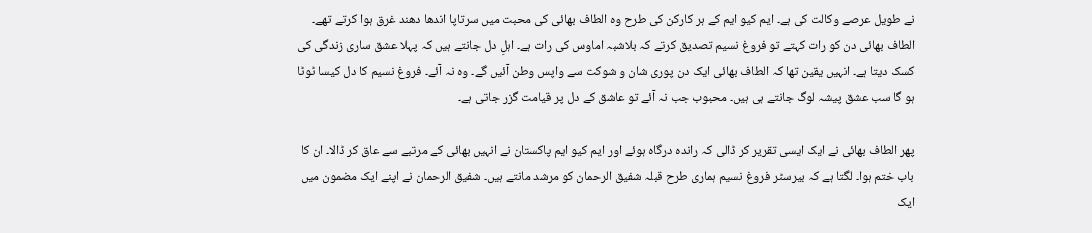نے طویل عرصے وکالت کی ہے۔ ایم کیو ایم کے ہر کارکن کی طرح وہ الطاف بھائی کی محبت میں سرتاپا اندھا دھند غرق ہوا کرتے تھے۔ الطاف بھائی دن کو رات کہتے تو فروغ نسیم تصدیق کرتے کہ بلاشبہ اماوس کی رات ہے۔ اہلِ دل جانتے ہیں کہ پہلا عشق ساری زندگی کی کسک دیتا ہے۔ انہیں یقین تھا کہ الطاف بھائی ایک دن پوری شان و شوکت سے واپس وطن آئیں گے۔ وہ نہ آئے۔ فروغ نسیم کا دل کیسا ٹوٹا ہو گا سب عشق پیشہ لوگ جانتے ہی ہیں۔ محبوب جب نہ آئے تو عاشق کے دل پر قیامت گزر جاتی ہے۔

پھر الطاف بھائی نے ایک ایسی تقریر کر ڈالی کہ راندہ درگاہ ہوئے اور ایم کیو ایم پاکستان نے انہیں بھائی کے مرتبے سے عاق کر ڈالا۔ ان کا باب ختم ہوا۔ لگتا ہے کہ بیرسٹر فروغ نسیم ہماری طرح قبلہ شفیق الرحمان کو مرشد مانتے ہیں۔ شفیق الرحمان نے اپنے ایک مضمون میں ایک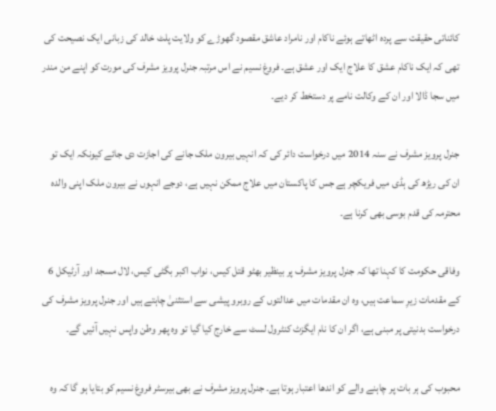کائناتی حقیقت سے پردہ اٹھاتے ہوئے ناکام اور نامراد عاشق مقصود گھوڑے کو ولایت پلٹ خالد کی زبانی ایک نصیحت کی تھی کہ ایک ناکام عشق کا علاج ایک اور عشق ہے۔ فروغ نسیم نے اس مرتبہ جنرل پرویز مشرف کی مورت کو اپنے من مندر میں سجا ڈالا اور ان کے وکالت نامے پر دستخط کر دیے۔

جنرل پرویز مشرف نے سنہ 2014 میں درخواست دائر کی کہ انہیں بیرون ملک جانے کی اجازت دی جائے کیونکہ ایک تو ان کی ریڑھ کی ہڈی میں فریکچر ہے جس کا پاکستان میں علاج ممکن نہیں ہے، دوجے انہوں نے بیرون ملک اپنی والدہ محترمہ کی قدم بوسی بھی کرنا ہے۔

وفاقی حکومت کا کہنا تھا کہ جنرل پرویز مشرف پر بینظیر بھٹو قتل کیس، نواب اکبر بگٹی کیس، لال مسجد اور آرٹیکل 6 کے مقدمات زیرِ سماعت ہیں، وہ ان مقدمات میں عدالتوں کے روبرو پیشی سے استثنیٰ چاہتے ہیں اور جنرل پرویز مشرف کی درخواست بدنیتی پر مبنی ہے، اگر ان کا نام ایگزٹ کنٹرول لسٹ سے خارج کیا گیا تو وہ پھر وطن واپس نہیں آئیں گے۔

محبوب کی ہر بات پر چاہنے والے کو اندھا اعتبار ہوتا ہے۔ جنرل پرویز مشرف نے بھی بیرسٹر فروغ نسیم کو بتایا ہو گا کہ وہ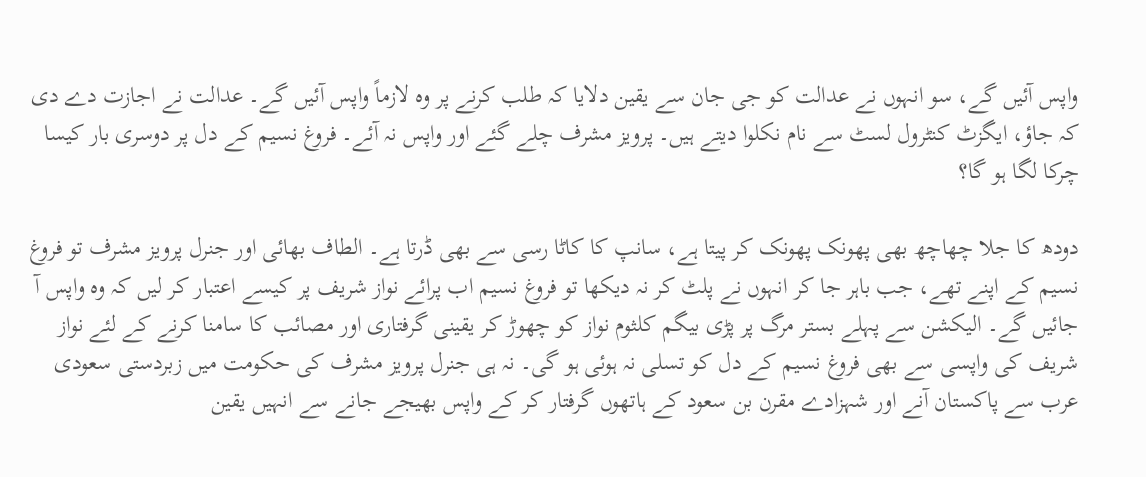واپس آئیں گے، سو انہوں نے عدالت کو جی جان سے یقین دلایا کہ طلب کرنے پر وہ لازماً واپس آئیں گے۔ عدالت نے اجازت دے دی کہ جاؤ، ایگزٹ کنٹرول لسٹ سے نام نکلوا دیتے ہیں۔ پرویز مشرف چلے گئے اور واپس نہ آئے۔ فروغ نسیم کے دل پر دوسری بار کیسا چرکا لگا ہو گا؟

دودھ کا جلا چھاچھ بھی پھونک پھونک کر پیتا ہے، سانپ کا کاٹا رسی سے بھی ڈرتا ہے۔ الطاف بھائی اور جنرل پرویز مشرف تو فروغ نسیم کے اپنے تھے، جب باہر جا کر انہوں نے پلٹ کر نہ دیکھا تو فروغ نسیم اب پرائے نواز شریف پر کیسے اعتبار کر لیں کہ وہ واپس آ جائیں گے۔ الیکشن سے پہلے بستر مرگ پر پڑی بیگم کلثوم نواز کو چھوڑ کر یقینی گرفتاری اور مصائب کا سامنا کرنے کے لئے نواز شریف کی واپسی سے بھی فروغ نسیم کے دل کو تسلی نہ ہوئی ہو گی۔ نہ ہی جنرل پرویز مشرف کی حکومت میں زبردستی سعودی عرب سے پاکستان آنے اور شہزادے مقرن بن سعود کے ہاتھوں گرفتار کر کے واپس بھیجے جانے سے انہیں یقین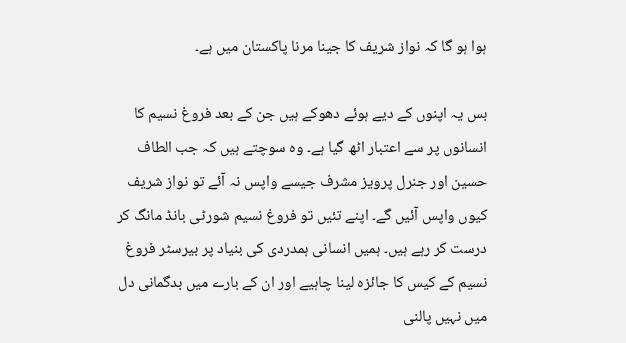ہوا ہو گا کہ نواز شریف کا جینا مرنا پاکستان میں ہے۔

بس یہ اپنوں کے دیے ہوئے دھوکے ہیں جن کے بعد فروغ نسیم کا انسانوں پر سے اعتبار اٹھ گیا ہے۔ وہ سوچتے ہیں کہ جب الطاف حسین اور جنرل پرویز مشرف جیسے واپس نہ آئے تو نواز شریف کیوں واپس آئیں گے۔ اپنے تئیں تو فروغ نسیم شورٹی بانڈ مانگ کر درست کر رہے ہیں۔ ہمیں انسانی ہمدردی کی بنیاد پر بیرسٹر فروغ نسیم کے کیس کا جائزہ لینا چاہیے اور ان کے بارے میں بدگمانی دل میں نہیں پالنی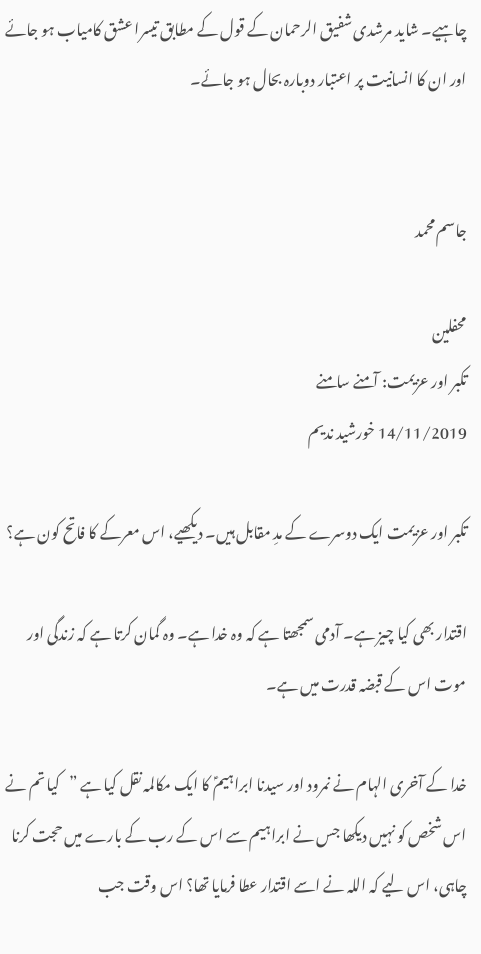چاہیے۔ شاید مرشدی شفیق الرحمان کے قول کے مطابق تیسرا عشق کامیاب ہو جائے اور ان کا انسانیت پر اعتبار دوبارہ بحال ہو جائے۔


جاسم محمد

محفلین
تکبر اور عزیمت: آمنے سامنے
14/11/2019 خورشید ندیم

تکبر اور عزیمت ایک دوسرے کے مدِ مقابل ہیں۔ دیکھیے، اس معرکے کا فاتح کون ہے؟

اقتدار بھی کیا چیز ہے۔ آدمی سمجھتا ہے کہ وہ خدا ہے۔ وہ گمان کرتا ہے کہ زندگی اور موت اس کے قبضہ قدرت میں ہے۔

خدا کے آخری الہام نے نمرود اور سیدنا ابراہیمؑ کا ایک مکالمہ نقل کیا ہے ”کیا تم نے اس شخص کو نہیں دیکھا جس نے ابراہیم سے اس کے رب کے بارے میں حجت کرنا چاہی، اس لیے کہ اللہ نے اسے اقتدار عطا فرمایا تھا؟ اس وقت جب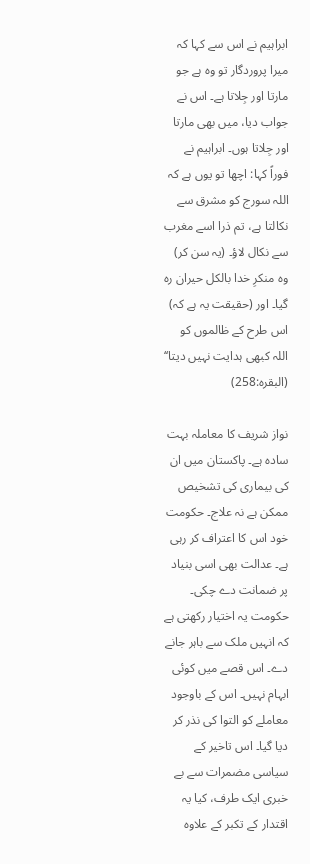ابراہیم نے اس سے کہا کہ میرا پروردگار تو وہ ہے جو مارتا اور جِلاتا ہے۔ اس نے جواب دیا، میں بھی مارتا اور جِلاتا ہوں۔ ابراہیم نے فوراً کہا: اچھا تو یوں ہے کہ اللہ سورج کو مشرق سے نکالتا ہے، تم ذرا اسے مغرب سے نکال لاؤ۔ (یہ سن کر) وہ منکرِ خدا بالکل حیران رہ گیا۔ اور (حقیقت یہ ہے کہ) اس طرح کے ظالموں کو اللہ کبھی ہدایت نہیں دیتا‘‘ (البقرہ:258)

نواز شریف کا معاملہ بہت سادہ ہے۔ پاکستان میں ان کی بیماری کی تشخیص ممکن ہے نہ علاج۔ حکومت خود اس کا اعتراف کر رہی ہے۔ عدالت بھی اسی بنیاد پر ضمانت دے چکی۔ حکومت یہ اختیار رکھتی ہے کہ انہیں ملک سے باہر جانے دے۔ اس قصے میں کوئی ابہام نہیں۔ اس کے باوجود معاملے کو التوا کی نذر کر دیا گیا۔ اس تاخیر کے سیاسی مضمرات سے بے خبری ایک طرف، کیا یہ اقتدار کے تکبر کے علاوہ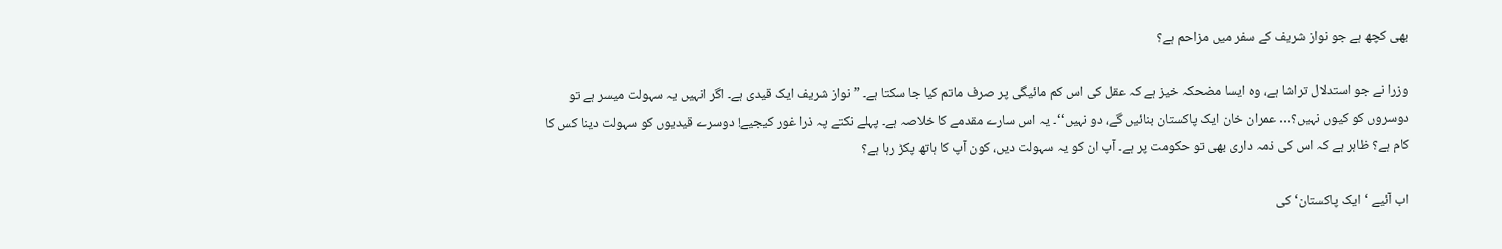بھی کچھ ہے جو نواز شریف کے سفر میں مزاحم ہے؟

وزرا نے جو استدلال تراشا ہے، وہ ایسا مضحکہ خیز ہے کہ عقل کی اس کم مائیگی پر صرف ماتم کیا جا سکتا ہے۔ ”نواز شریف ایک قیدی ہے۔ اگر انہیں یہ سہولت میسر ہے تو دوسروں کو کیوں نہیں؟… عمران خان ایک پاکستان بنائیں گے، دو نہیں‘‘۔ یہ اس سارے مقدمے کا خلاصہ ہے۔ پہلے نکتے پہ ذرا غور کیجیے! دوسرے قیدیوں کو سہولت دینا کس کا کام ہے؟ ظاہر ہے کہ اس کی ذمہ داری بھی تو حکومت پر ہے۔ آپ ان کو یہ سہولت دیں، کون آپ کا ہاتھ پکڑ رہا ہے؟

اب آئیے ‘ایک پاکستان‘ کی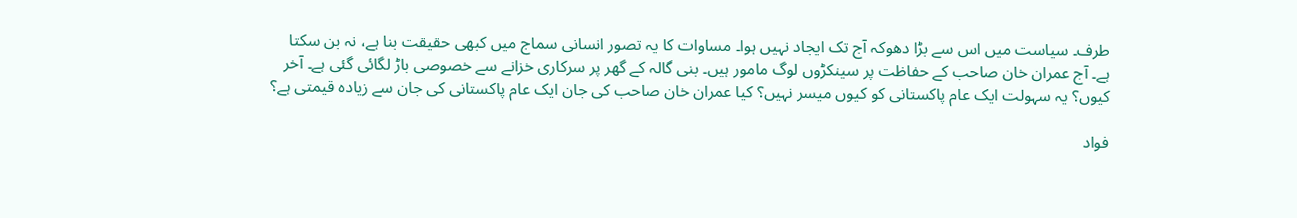طرف۔ سیاست میں اس سے بڑا دھوکہ آج تک ایجاد نہیں ہوا۔ مساوات کا یہ تصور انسانی سماج میں کبھی حقیقت بنا ہے، نہ بن سکتا ہے۔ آج عمران خان صاحب کے حفاظت پر سینکڑوں لوگ مامور ہیں۔ بنی گالہ کے گھر پر سرکاری خزانے سے خصوصی باڑ لگائی گئی ہے۔ آخر کیوں؟ یہ سہولت ایک عام پاکستانی کو کیوں میسر نہیں؟ کیا عمران خان صاحب کی جان ایک عام پاکستانی کی جان سے زیادہ قیمتی ہے؟

فواد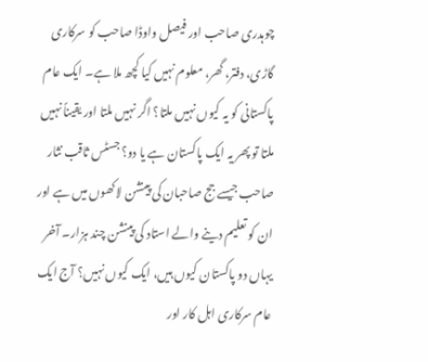چوہدری صاحب اور فیصل واوڈا صاحب کو سرکاری گاڑی، دفتر، گھر، معلوم نہیں کیا کچھ ملا ہے۔ ایک عام پاکستانی کو یہ کیوں نہیں ملتا؟ اگر نہیں ملتا اور یقیناً نہیں ملتا تو پھر یہ ایک پاکستان ہے یا دو؟ جسٹس ثاقب نثار صاحب جیسے جج صاحبان کی پینشن لاکھوں میں ہے اور ان کو تعلیم دینے والے استاد کی پینشن چند ہزار۔ آخر یہاں دو پاکستان کیوں ہیں، ایک کیوں نہیں؟ آج ایک عام سرکاری اہل کار اور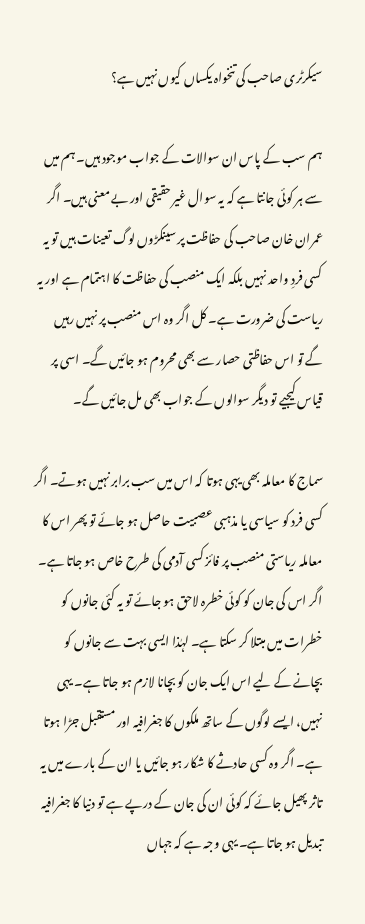سیکرٹری صاحب کی تنخواہ یکساں کیوں نہیں ہے؟

ہم سب کے پاس ان سوالات کے جواب موجود ہیں۔ ہم میں سے ہر کوئی جانتا ہے کہ یہ سوال غیر حقیقی اور بے معنی ہیں۔ اگر عمران خان صاحب کی حفاظت پر سینکڑوں لوگ تعینات ہیں تو یہ کسی فردِ واحد نہیں بلکہ ایک منصب کی حفاظت کا اہتمام ہے اور یہ ریاست کی ضرورت ہے۔ کل اگر وہ اس منصب پر نہیں رہیں گے تو اس حفاظتی حصار سے بھی محروم ہو جائیں گے۔ اسی پر قیاس کیجیے تو دیگر سوالوں کے جواب بھی مل جائیں گے۔

سماج کا معاملہ بھی یہی ہوتا کہ اس میں سب برابر نہیں ہوتے۔ اگر کسی فرد کو سیاسی یا مذہبی عصبیت حاصل ہو جائے تو پھر اس کا معاملہ ریاستی منصب پر فائز کسی آدمی کی طرح خاص ہو جاتا ہے۔ اگر اس کی جان کو کوئی خطرہ لاحق ہو جائے تو یہ کئی جانوں کو خطرات میں مبتلا کر سکتا ہے۔ لہٰذا ایسی بہت سے جانوں کو بچانے کے لیے اس ایک جان کو بچانا لازم ہو جاتا ہے۔ یہی نہیں، ایسے لوگوں کے ساتھ ملکوں کا جغرافیہ اور مستقبل جڑا ہوتا ہے۔ اگر وہ کسی حادثے کا شکار ہو جائیں یا ان کے بارے میں یہ تاثر پھیل جائے کہ کوئی ان کی جان کے درپے ہے تو دنیا کا جغرافیہ تبدیل ہو جاتا ہے۔ یہی وجہ ہے کہ جہاں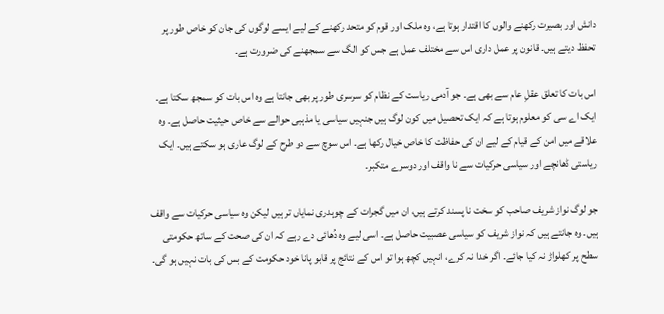دانش اور بصیرت رکھنے والوں کا اقتدار ہوتا ہے، وہ ملک اور قوم کو متحد رکھنے کے لیے ایسے لوگوں کی جان کو خاص طور پر تحفظ دیتے ہیں۔ قانون پر عمل داری اس سے مختلف عمل ہے جس کو الگ سے سمجھنے کی ضرورت ہے۔

اس بات کا تعلق عقلِ عام سے بھی ہے۔ جو آدمی ریاست کے نظام کو سرسری طور پر بھی جانتا ہے وہ اس بات کو سمجھ سکتا ہے۔ ایک اے سی کو معلوم ہوتا ہے کہ ایک تحصیل میں کون لوگ ہیں جنہیں سیاسی یا مذہبی حوالے سے خاص حیثیت حاصل ہے۔ وہ علاقے میں امن کے قیام کے لیے ان کی حفاظت کا خاص خیال رکھا ہے۔ اس سوچ سے دو طرح کے لوگ عاری ہو سکتے ہیں۔ ایک ریاستی ڈھانچے اور سیاسی حرکیات سے نا واقف اور دوسرے متکبر۔

جو لوگ نواز شریف صاحب کو سخت نا پسند کرتے ہیں، ان میں گجرات کے چوہدری نمایاں تر ہیں لیکن وہ سیاسی حرکیات سے واقف ہیں۔ وہ جانتے ہیں کہ نواز شریف کو سیاسی عصبیت حاصل ہے۔ اسی لیے وہ دُھائی دے رہے کہ ان کی صحت کے ساتھ حکومتی سطح پر کھلواڑ نہ کیا جائے۔ اگر خدا نہ کرے، انہیں کچھ ہوا تو اس کے نتائج پر قابو پانا خود حکومت کے بس کی بات نہیں ہو گی۔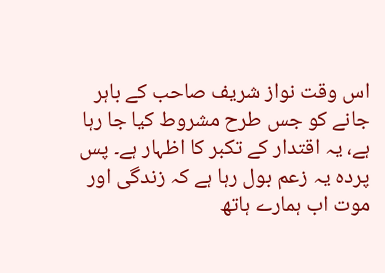اس وقت نواز شریف صاحب کے باہر جانے کو جس طرح مشروط کیا جا رہا ہے، یہ اقتدار کے تکبر کا اظہار ہے۔ پس پردہ یہ زعم بول رہا ہے کہ زندگی اور موت اب ہمارے ہاتھ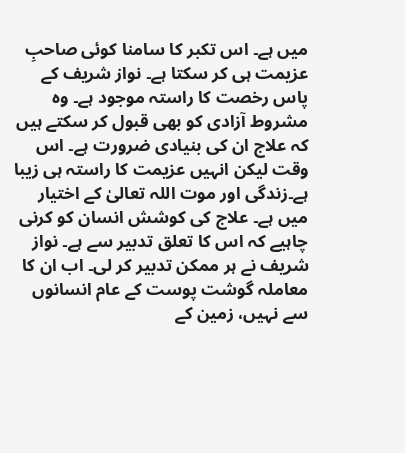میں ہے۔ اس تکبر کا سامنا کوئی صاحبِ عزیمت ہی کر سکتا ہے۔ نواز شریف کے پاس رخصت کا راستہ موجود ہے۔ وہ مشروط آزادی کو بھی قبول کر سکتے ہیں کہ علاج ان کی بنیادی ضرورت ہے۔ اس وقت لیکن انہیں عزیمت کا راستہ ہی زیبا ہے۔زندگی اور موت اللہ تعالیٰ کے اختیار میں ہے۔ علاج کی کوشش انسان کو کرنی چاہیے کہ اس کا تعلق تدبیر سے ہے۔ نواز شریف نے ہر ممکن تدبیر کر لی۔ اب ان کا معاملہ گوشت پوست کے عام انسانوں سے نہیں، زمین کے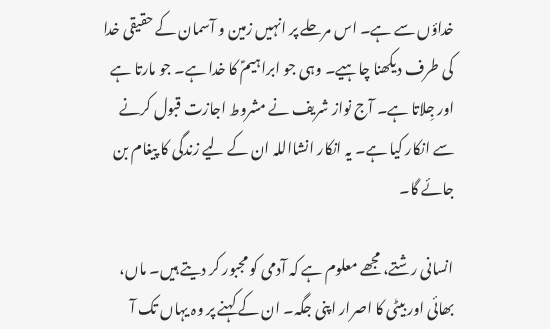خداؤں سے ہے۔ اس مرحلے پر انہیں زمین و آسمان کے حقیقی خدا کی طرف دیکھنا چاہیے۔ وہی جو ابراہیمؑ کا خدا ہے۔ جو مارتا ہے اور جِلاتا ہے۔ آج نواز شریف نے مشروط اجازت قبول کرنے سے انکار کیا ہے۔ یہ انکار انشااللہ ان کے لیے زندگی کا پیغام بن جائے گا۔

انسانی رشتے، مجھے معلوم ہے کہ آدمی کو مجبور کر دیتے ہیں۔ ماں، بھائی اور بیٹی کا اصرار اپنی جگہ۔ ان کے کہنے پر وہ یہاں تک آ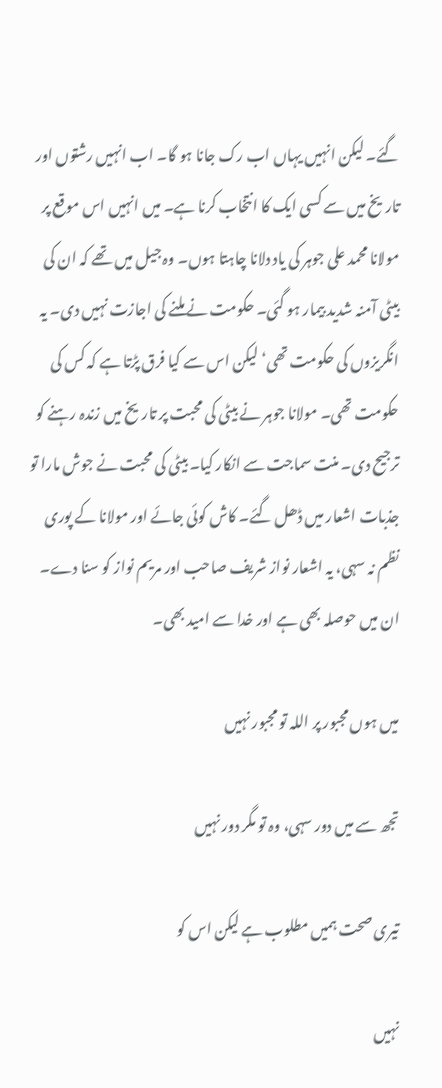گئے۔ لیکن انہیں یہاں اب رک جانا ہو گا۔ اب انہیں رشتوں اور تاریخ میں سے کسی ایک کا انتخاب کرنا ہے۔ میں انہیں اس موقع پر مولانا محمد علی جوہر کی یاد دلانا چاہتا ہوں۔ وہ جیل میں تھے کہ ان کی بیٹی آمنہ شدید بیمار ہو گئی۔ حکومت نے ملنے کی اجازت نہیں دی۔ یہ انگریزوں کی حکومت تھی‘ لیکن اس سے کیا فرق پڑتا ہے کہ کس کی حکومت تھی۔ مولانا جوہر نے بیٹی کی محبت پر تاریخ میں زندہ رہنے کو ترجیح دی۔ منت سماجت سے انکار کیا۔ بیٹی کی محبت نے جوش مارا تو جذبات اشعار میں ڈھل گئے۔ کاش کوئی جائے اور مولانا کے پوری نظم نہ سہی، یہ اشعار نواز شریف صاحب اور مریم نواز کو سنا دے۔ ان میں حوصلہ بھی ہے اور خدا سے امید بھی۔

میں ہوں مجبور پر اللہ تو مجبور نہیں

تجھ سے میں دور سہی، وہ تو مگر دور نہیں

تیری صحت ہمیں مطلوب ہے لیکن اس کو

نہیں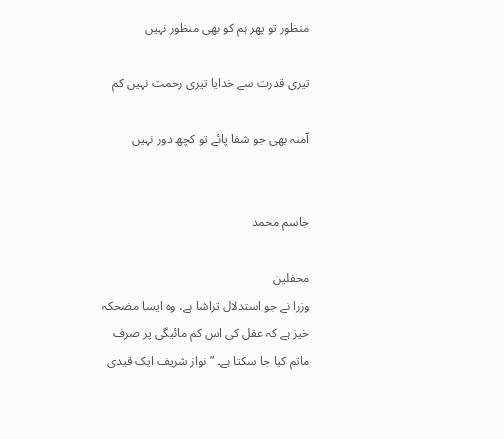منظور تو پھر ہم کو بھی منظور نہیں

تیری قدرت سے خدایا تیری رحمت نہیں کم

آمنہ بھی جو شفا پائے تو کچھ دور نہیں


جاسم محمد

محفلین
وزرا نے جو استدلال تراشا ہے، وہ ایسا مضحکہ خیز ہے کہ عقل کی اس کم مائیگی پر صرف ماتم کیا جا سکتا ہے۔ ”نواز شریف ایک قیدی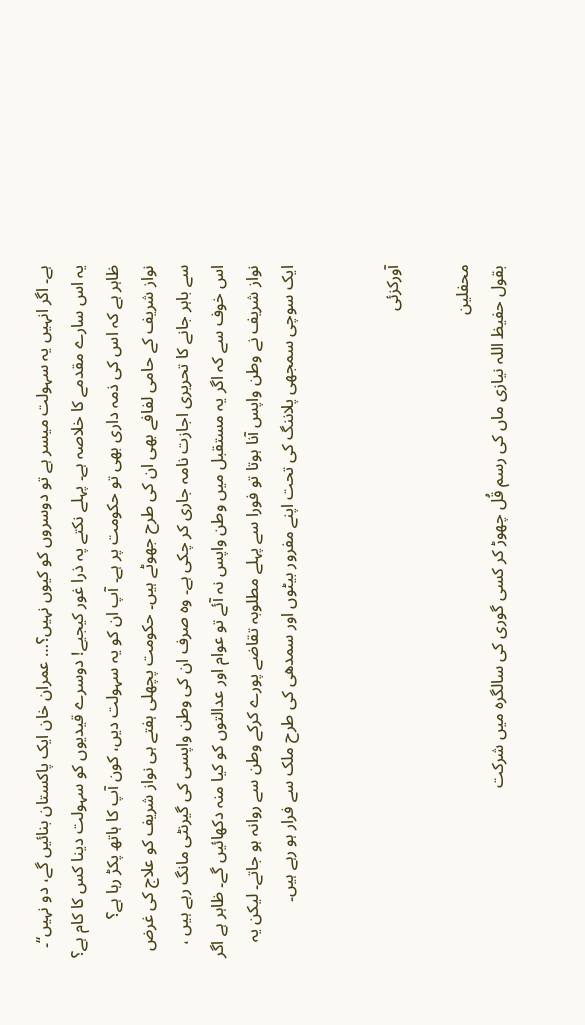ہے۔ اگر انہیں یہ سہولت میسر ہے تو دوسروں کو کیوں نہیں؟… عمران خان ایک پاکستان بنائیں گے، دو نہیں‘‘۔ یہ اس سارے مقدمے کا خلاصہ ہے۔ پہلے نکتے پہ ذرا غور کیجیے! دوسرے قیدیوں کو سہولت دینا کس کا کام ہے؟ ظاہر ہے کہ اس کی ذمہ داری بھی تو حکومت پر ہے۔ آپ ان کو یہ سہولت دیں، کون آپ کا ہاتھ پکڑ رہا ہے؟
نواز شریف کے حامی لفافے بھی ان کی طرح جھوٹے ہیں۔ حکومت پچھلی ہفتے ہی نواز شریف کو علاج کی غرض سے باہر جانے کا تحریری اجازت نامہ جاری کر چکی ہے۔ وہ صرف ان کی وطن واپسی کی گیرنٹی مانگ رہے ہیں ، اس خوف سے کہ اگر یہ مستقبل میں وطن واپس نہ آئے تو عوام اور عدالتوں کو کیا منہ دکھائیں گے۔ ظاہر ہے اگر نواز شریف نے وطن واپس آنا ہوتا تو فورا سے پہلے مطلوبہ تقاضے پورے کرکے وطن سے روانہ ہو جاتے۔ لیکن یہ ایک سوچی سمجھی پلاننگ کی تحت اپنے مفرور بیٹوں اور سمدھی کی طرح ملک سے فرار ہو رہے ہیں۔


آورکزئی

محفلین
بقول حفیظ اللہ نیازی ماں کی رسم قُل چھوڑ کر کسی گوری کی سالگرہ میں شرکت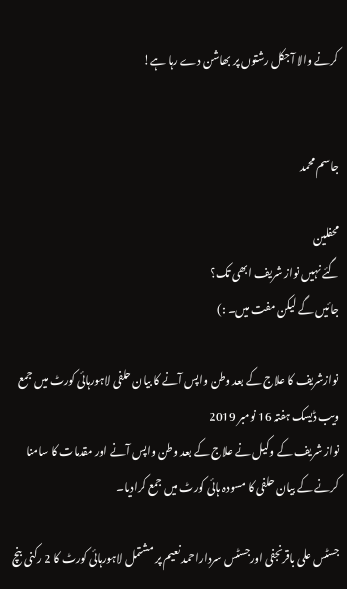کرنے والا آجکل رشتوں پر بھاشن دے رہا ہے!


جاسم محمد

محفلین
گئے نہیں نواز شریف ابھی تک؟
جائیں گے لیکن مفت میں۔ :)

نوازشریف کا علاج کے بعد وطن واپس آنے کا بیان حلفی لاہورہائی کورٹ میں جمع
ویب ڈیسک ہفتہ 16 نومبر 2019
نواز شریف کے وکیل نے علاج کے بعد وطن واپس آنے اور مقدمات کا سامنا کرنے کے بیان حلفی کا مسودہ ہائی کورٹ میں جمع کرادیا۔

جسٹس علی باقرنجفی اورجسٹس سرداراحمد نعیم پر مشتمل لاہورہائی کورٹ کا 2 رکنی بنچ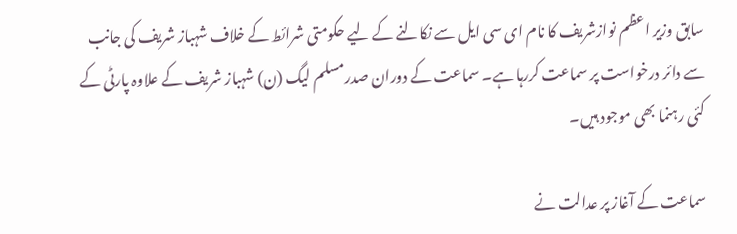سابق وزیر اعظم نوازشریف کا نام ای سی ایل سے نکالنے کے لیے حکومتی شرائط کے خلاف شہباز شریف کی جانب سے دائر درخواست پر سماعت کررہا ہے۔ سماعت کے دوران صدرمسلم لیگ (ن) شہباز شریف کے علاوہ پارٹی کے کئی رہنما بھی موجود ہیں۔

سماعت کے آغاز پر عدالت نے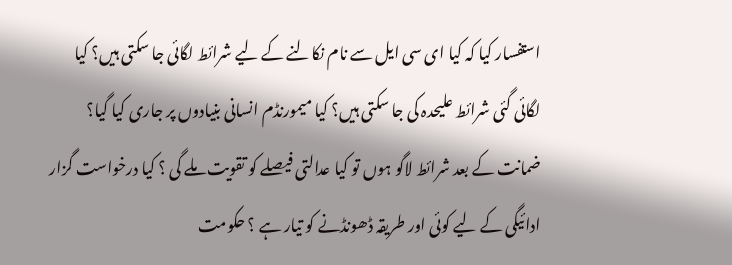استفسار کیا کہ کیا ای سی ایل سے نام نکالنے کے لیے شرائط لگائی جا سکتی ہیں؟ کیا لگائی گئی شرائط علیحدہ کی جا سکتی ہیں؟ کیا میمورنڈم انسانی بنیادوں پر جاری کیا گیا؟ ضمانت کے بعد شرائط لاگو ہوں تو کیا عدالتی فیصلے کو تقویت ملے گی ؟ کیا درخواست گزار ادائیگی کے لیے کوئی اور طریقہ ڈھونڈنے کو تیار ہے ؟ حکومت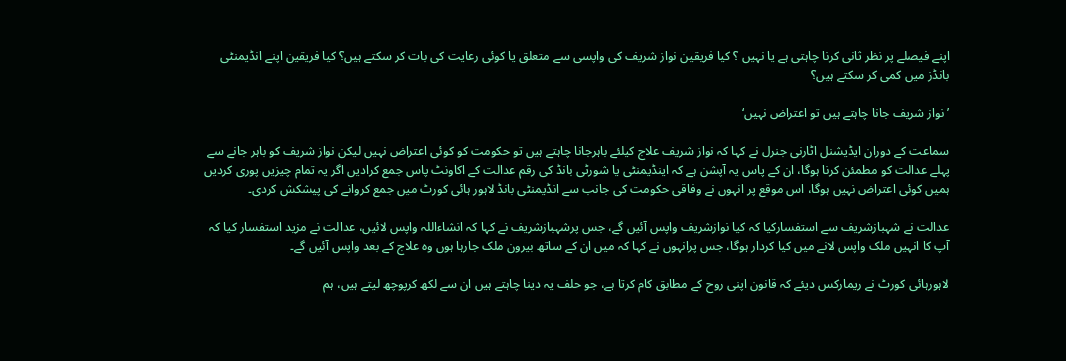اپنے فیصلے پر نظر ثانی کرنا چاہتی ہے یا نہیں ؟ کیا فریقین نواز شریف کی واپسی سے متعلق یا کوئی رعایت کی بات کر سکتے ہیں؟ کیا فریقین اپنے انڈیمنٹی بانڈز میں کمی کر سکتے ہیں؟

’نواز شریف جانا چاہتے ہیں تو اعتراض نہیں‘

سماعت کے دوران ایڈیشنل اٹارنی جنرل نے کہا کہ نواز شریف علاج کیلئے باہرجانا چاہتے ہیں تو حکومت کو کوئی اعتراض نہیں لیکن نواز شریف کو باہر جانے سے پہلے عدالت کو مطمئن کرنا ہوگا، ان کے پاس یہ آپشن ہے کہ اینڈیمنٹی یا شورٹی بانڈ کی رقم عدالت کے اکاونٹ پاس جمع کرادیں اگر یہ تمام چیزیں پوری کردیں ہمیں کوئی اعتراض نہیں ہوگا، اس موقع پر انہوں نے وفاقی حکومت کی جانب سے انڈیمنٹی بانڈ لاہور ہائی کورٹ میں جمع کروانے کی پیشکش کردی۔

عدالت نے شہبازشریف سے استفسارکیا کہ کیا نوازشریف واپس آئیں گے، جس پرشہبازشریف نے کہا کہ انشاءاللہ واپس لائیں، عدالت نے مزید استفسار کیا کہ آپ کا انہیں ملک واپس لانے میں کیا کردار ہوگا، جس پرانہوں نے کہا کہ میں ان کے ساتھ بیرون ملک جارہا ہوں وہ علاج کے بعد واپس آئیں گے۔

لاہورہائی کورٹ نے ریمارکس دیئے کہ قانون اپنی روح کے مطابق کام کرتا ہے، جو حلف یہ دینا چاہتے ہیں ان سے لکھ کرپوچھ لیتے ہیں، ہم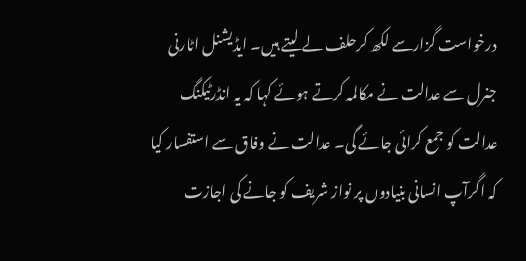درخواست گزارسے لکھ کرحلف لے لیتے ہیں۔ ایڈیشنل اٹارنی جنرل سے عدالت نے مکالمہ کرتے ہوئے کہا کہ یہ انڈرٹیکنگ عدالت کو جمع کرائی جائے گی۔ عدالت نے وفاق سے استفسار کیا کہ اگرآپ انسانی بنیادوں پر نواز شریف کو جانے کی اجازت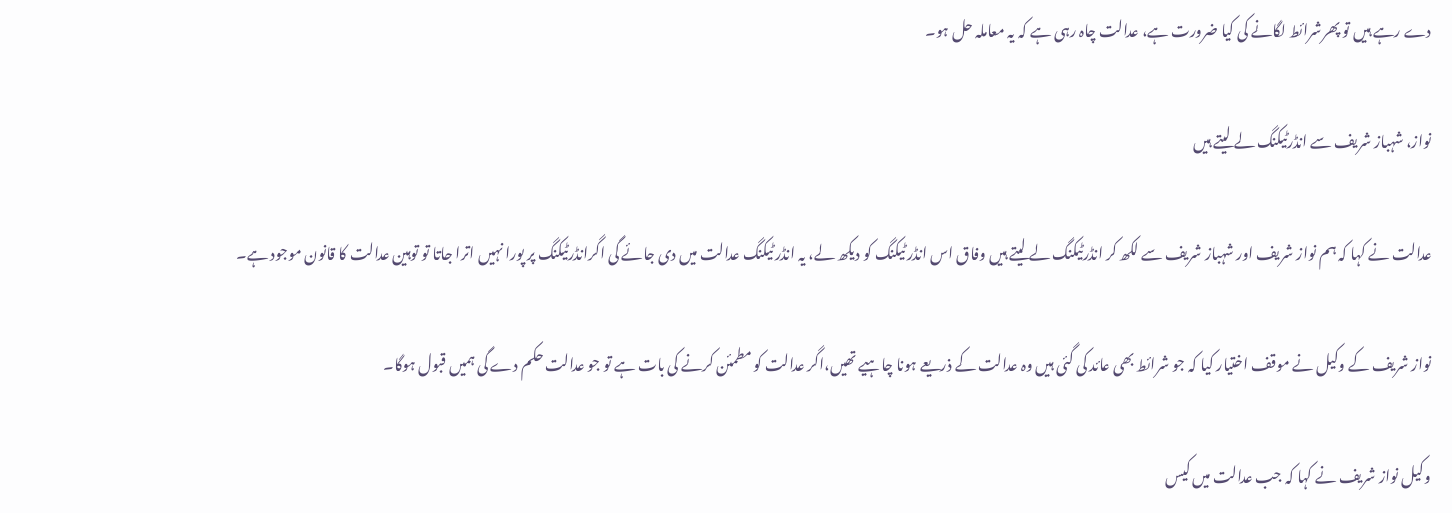دے رہے ہیں تو پھرشرائط لگانے کی کیا ضرورت ہے، عدالت چاہ رہی ہے کہ یہ معاملہ حل ہو۔

نواز، شہباز شریف سے انڈرٹیکنگ لے لیتے ہیں

عدالت نے کہا کہ ہم نواز شریف اور شہباز شریف سے لکھ کر انڈرٹیکنگ لے لیتے ہیں وفاق اس انڈر ٹیکنگ کو دیکھ لے، یہ انڈر ٹیکنگ عدالت میں دی جائے گی اگرانڈرٹیکنگ پر پورا نہیں اترا جاتا تو توہین عدالت کا قانون موجود ہے۔

نواز شریف کے وکیل نے موقف اختیار کیا کہ جو شرائط بھی عائد کی گئی ہیں وہ عدالت کے ذریعے ہونا چاہیے تھیں،اگر عدالت کو مطمئن کرنے کی بات ہے تو جو عدالت حکم دے گی ہمیں قبول ہوگا۔

وکیل نواز شریف نے کہا کہ جب عدالت میں کیس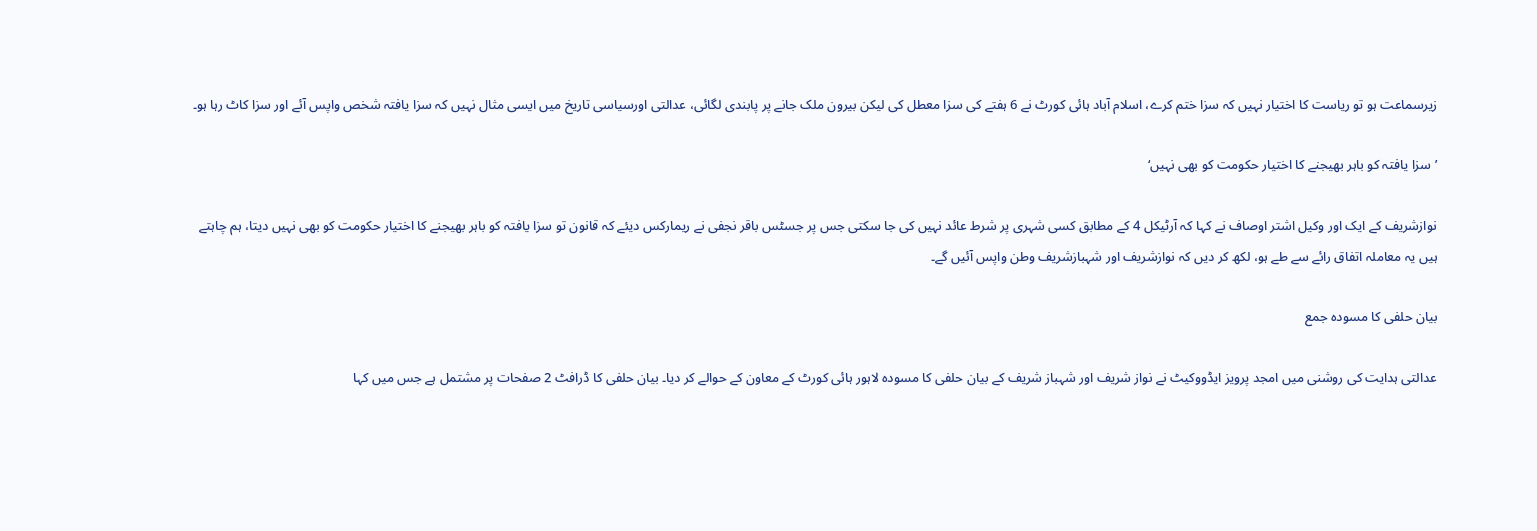زیرسماعت ہو تو ریاست کا اختیار نہیں کہ سزا ختم کرے، اسلام آباد ہائی کورٹ نے 6 ہفتے کی سزا معطل کی لیکن بیرون ملک جانے پر پابندی لگائی، عدالتی اورسیاسی تاریخ میں ایسی مثال نہیں کہ سزا یافتہ شخص واپس آئے اور سزا کاٹ رہا ہو۔

’سزا یافتہ کو باہر بھیجنے کا اختیار حکومت کو بھی نہیں‘

نوازشریف کے ایک اور وکیل اشتر اوصاف نے کہا کہ آرٹیکل 4 کے مطابق کسی شہری پر شرط عائد نہیں کی جا سکتی جس پر جسٹس باقر نجفی نے ریمارکس دیئے کہ قانون تو سزا یافتہ کو باہر بھیجنے کا اختیار حکومت کو بھی نہیں دیتا، ہم چاہتے ہیں یہ معاملہ اتفاق رائے سے طے ہو، لکھ کر دیں کہ نوازشریف اور شہبازشریف وطن واپس آئیں گے۔

بیان حلفی کا مسودہ جمع

عدالتی ہدایت کی روشنی میں امجد پرویز ایڈووکیٹ نے نواز شریف اور شہباز شریف کے بیان حلفی کا مسودہ لاہور ہائی کورٹ کے معاون کے حوالے کر دیا۔ بیان حلفی کا ڈرافٹ 2 صفحات پر مشتمل ہے جس میں کہا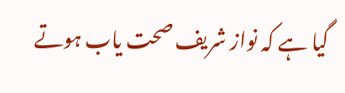گیا ہے کہ نواز شریف صحت یاب ہوتے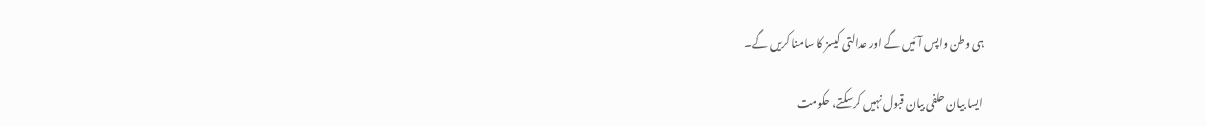ہی وطن واپس آئیں گے اور عدالتی کیسز کا سامنا کریں گے۔

ایسا بیان حلفی بیان قبول نہیں کرسکتے، حکومت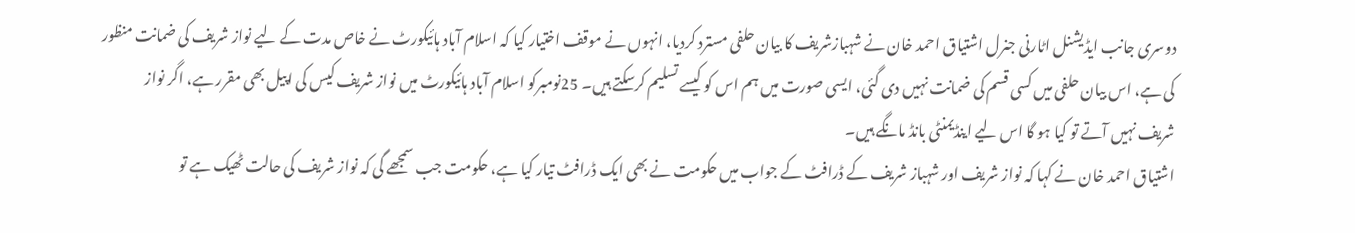دوسری جانب ایڈیشنل اٹارنی جنرل اشتیاق احمد خان نے شہبازشریف کا بیان حلفی مسترد کردیا، انہوں نے موقف اختیار کیا کہ اسلام آباد ہائیکورٹ نے خاص مدت کے لیے نواز شریف کی ضمانت منظور کی ہے، اس بیان حلفی میں کسی قسم کی ضمانت نہیں دی گئی، ایسی صورت میں ہم اس کو کیسے تسلیم کرسکتے ہیں۔ 25نومبرکو اسلام آباد ہائیکورٹ میں نواز شریف کیس کی اپیل بھی مقرر ہے، اگر نواز شریف نہیں آتے تو کیا ہو گا اس لیے اینڈیمنٹی بانڈ مانگے ہیں۔
اشتیاق احمد خان نے کہا کہ نواز شریف اور شہباز شریف کے ڈرافٹ کے جواب میں حکومت نے بھی ایک ڈرافٹ تیار کیا ہے، حکومت جب سمجھے گی کہ نواز شریف کی حالت ٹھیک ہے تو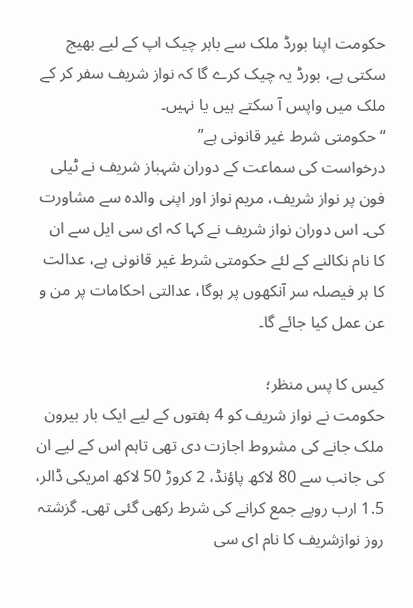حکومت اپنا بورڈ ملک سے باہر چیک اپ کے لیے بھیج سکتی ہے، بورڈ یہ چیک کرے گا کہ نواز شریف سفر کر کے ملک میں واپس آ سکتے ہیں یا نہیں۔
“حکومتی شرط غیر قانونی ہے”
درخواست کی سماعت کے دوران شہباز شریف نے ٹیلی فون پر نواز شریف، مریم نواز اور اپنی والدہ سے مشاورت کی۔ اس دوران نواز شریف نے کہا کہ ای سی ایل سے ان کا نام نکالنے کے لئے حکومتی شرط غیر قانونی ہے، عدالت کا ہر فیصلہ سر آنکھوں پر ہوگا، عدالتی احکامات پر من و عن عمل کیا جائے گا۔

کیس کا پس منظر؛
حکومت نے نواز شریف کو 4 ہفتوں کے لیے ایک بار بیرون ملک جانے کی مشروط اجازت دی تھی تاہم اس کے لیے ان کی جانب سے 80 لاکھ پاؤنڈ، 2 کروڑ 50 لاکھ امریکی ڈالر، 1.5 ارب روپے جمع کرانے کی شرط رکھی گئی تھی۔ گزشتہ روز نوازشریف کا نام ای سی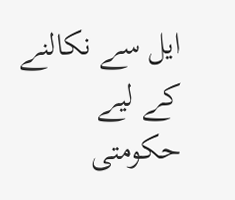ایل سے نکالنے کے لیے حکومتی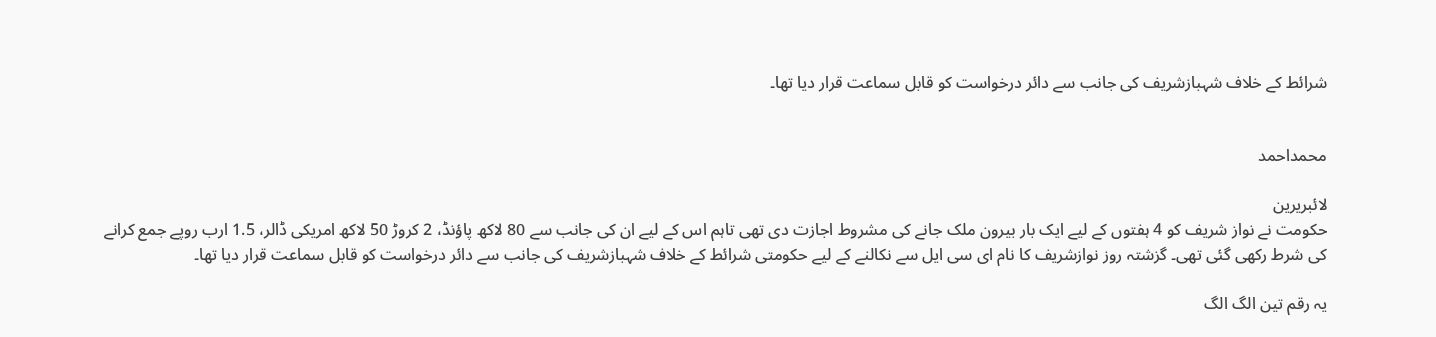شرائط کے خلاف شہبازشریف کی جانب سے دائر درخواست کو قابل سماعت قرار دیا تھا۔


محمداحمد

لائبریرین
حکومت نے نواز شریف کو 4 ہفتوں کے لیے ایک بار بیرون ملک جانے کی مشروط اجازت دی تھی تاہم اس کے لیے ان کی جانب سے 80 لاکھ پاؤنڈ، 2 کروڑ 50 لاکھ امریکی ڈالر، 1.5 ارب روپے جمع کرانے کی شرط رکھی گئی تھی۔ گزشتہ روز نوازشریف کا نام ای سی ایل سے نکالنے کے لیے حکومتی شرائط کے خلاف شہبازشریف کی جانب سے دائر درخواست کو قابل سماعت قرار دیا تھا۔

یہ رقم تین الگ الگ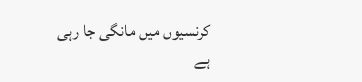کرنسیوں میں مانگی جا رہی ہے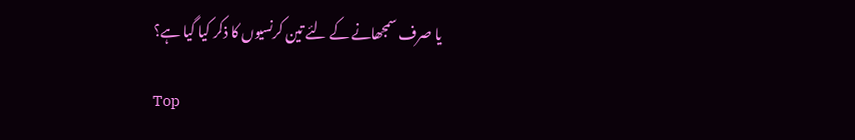یا صرف سمجھانے کے لئے تین کرنسیوں کا ذکر کیا گیا ہے؟

Top